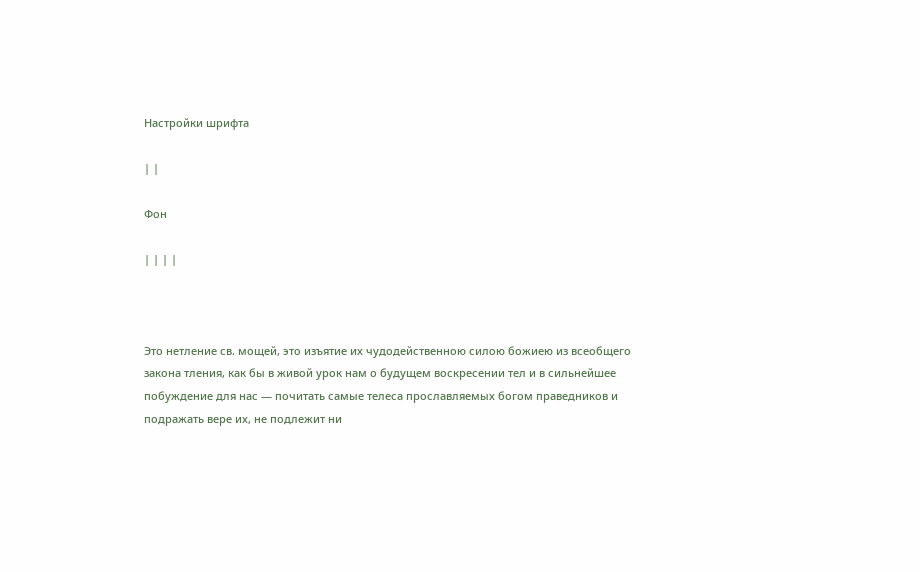Настройки шрифта

| |

Фон

| | | |



Это нетление св. мощей, это изъятие их чудодейственною силою божиею из всеобщего закона тления, как бы в живой урок нам о будущем воскресении тел и в сильнейшее побуждение для нас — почитать самые телеса прославляемых богом праведников и подражать вере их, не подлежит ни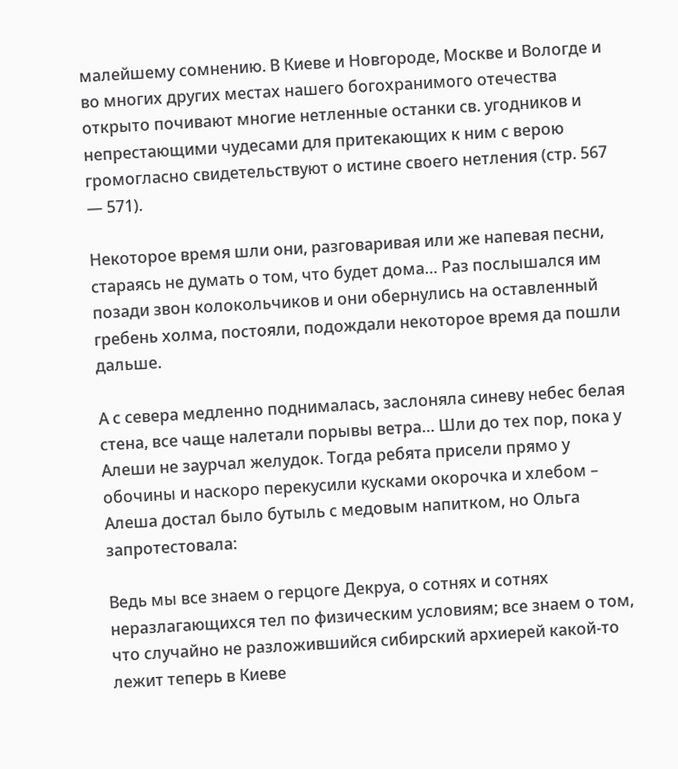малейшему сомнению. В Киеве и Новгороде, Москве и Вологде и во многих других местах нашего богохранимого отечества открыто почивают многие нетленные останки св. угодников и непрестающими чудесами для притекающих к ним с верою громогласно свидетельствуют о истине своего нетления (стр. 567 — 571).

Некоторое время шли они, разговаривая или же напевая песни, стараясь не думать о том, что будет дома… Раз послышался им позади звон колокольчиков и они обернулись на оставленный гребень холма, постояли, подождали некоторое время да пошли дальше.

А с севера медленно поднималась, заслоняла синеву небес белая стена, все чаще налетали порывы ветра… Шли до тех пор, пока у Алеши не заурчал желудок. Тогда ребята присели прямо у обочины и наскоро перекусили кусками окорочка и хлебом – Алеша достал было бутыль с медовым напитком, но Ольга запротестовала:

Ведь мы все знаем о герцоге Декруа, о сотнях и сотнях неразлагающихся тел по физическим условиям; все знаем о том, что случайно не разложившийся сибирский архиерей какой-то лежит теперь в Киеве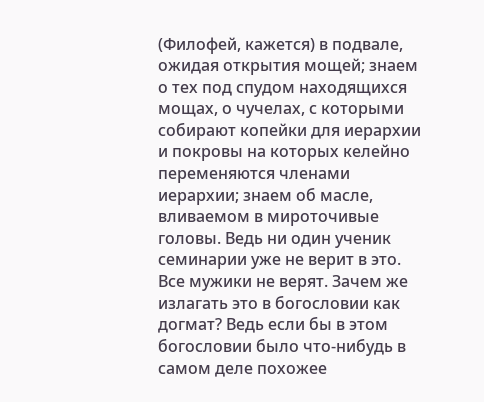(Филофей, кажется) в подвале, ожидая открытия мощей; знаем о тех под спудом находящихся мощах, о чучелах, с которыми собирают копейки для иерархии и покровы на которых келейно переменяются членами иерархии; знаем об масле, вливаемом в мироточивые головы. Ведь ни один ученик семинарии уже не верит в это. Все мужики не верят. Зачем же излагать это в богословии как догмат? Ведь если бы в этом богословии было что-нибудь в самом деле похожее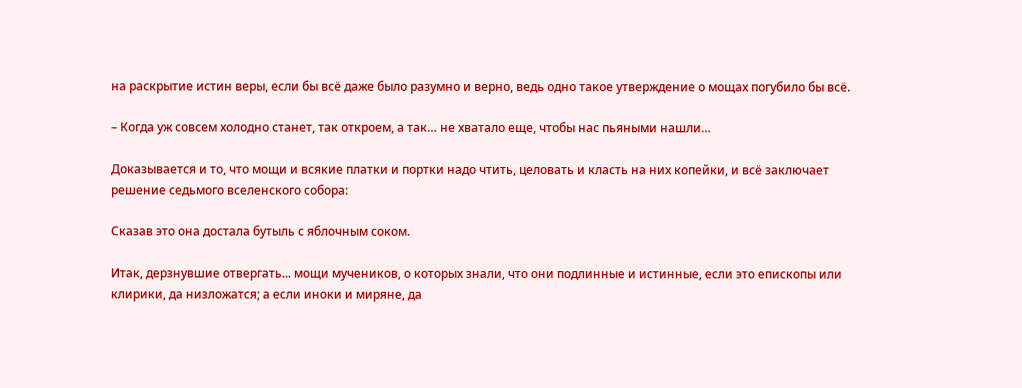на раскрытие истин веры, если бы всё даже было разумно и верно, ведь одно такое утверждение о мощах погубило бы всё.

– Когда уж совсем холодно станет, так откроем, а так… не хватало еще, чтобы нас пьяными нашли…

Доказывается и то, что мощи и всякие платки и портки надо чтить, целовать и класть на них копейки, и всё заключает решение седьмого вселенского собора:

Сказав это она достала бутыль с яблочным соком.

Итак, дерзнувшие отвергать... мощи мучеников, о которых знали, что они подлинные и истинные, если это епископы или клирики, да низложатся; а если иноки и миряне, да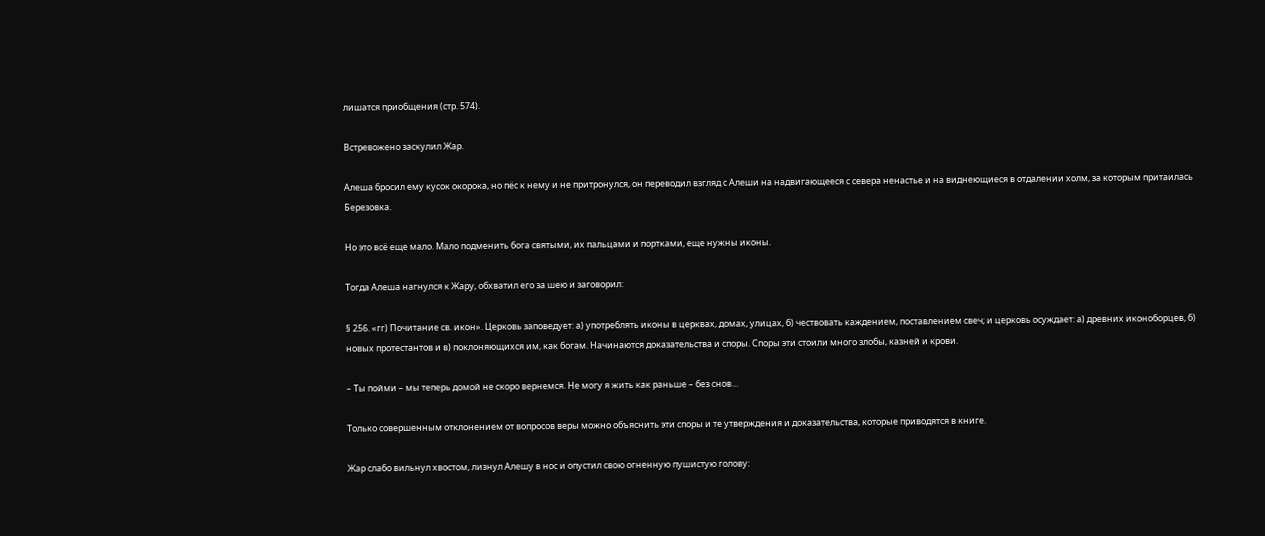лишатся приобщения (стр. 574).

Встревожено заскулил Жар.

Алеша бросил ему кусок окорока, но пёс к нему и не притронулся, он переводил взгляд с Алеши на надвигающееся с севера ненастье и на виднеющиеся в отдалении холм, за которым притаилась Березовка.

Но это всё еще мало. Мало подменить бога святыми, их пальцами и портками, еще нужны иконы.

Тогда Алеша нагнулся к Жару, обхватил его за шею и заговорил:

§ 256. «гг) Почитание св. икон». Церковь заповедует: а) употреблять иконы в церквах, домах, улицах, б) чествовать каждением, поставлением свеч; и церковь осуждает: а) древних иконоборцев, б) новых протестантов и в) поклоняющихся им, как богам. Начинаются доказательства и споры. Споры эти стоили много злобы, казней и крови.

– Ты пойми – мы теперь домой не скоро вернемся. Не могу я жить как раньше – без снов…

Только совершенным отклонением от вопросов веры можно объяснить эти споры и те утверждения и доказательства, которые приводятся в книге.

Жар слабо вильнул хвостом, лизнул Алешу в нос и опустил свою огненную пушистую голову: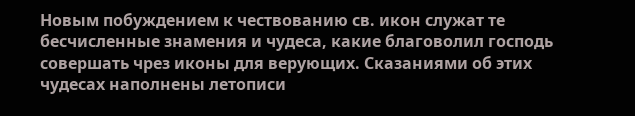Новым побуждением к чествованию св. икон служат те бесчисленные знамения и чудеса, какие благоволил господь совершать чрез иконы для верующих. Сказаниями об этих чудесах наполнены летописи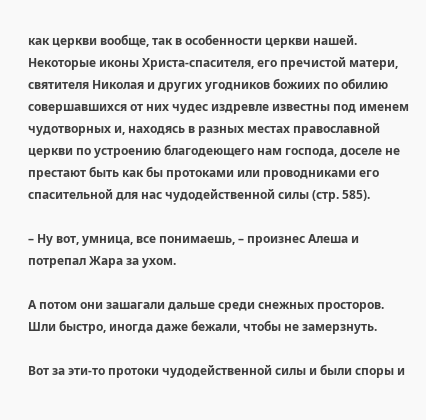как церкви вообще, так в особенности церкви нашей. Некоторые иконы Христа-спасителя, его пречистой матери, святителя Николая и других угодников божиих по обилию совершавшихся от них чудес издревле известны под именем чудотворных и, находясь в разных местах православной церкви по устроению благодеющего нам господа, доселе не престают быть как бы протоками или проводниками его спасительной для нас чудодейственной силы (стр. 585).

– Ну вот, умница, все понимаешь, – произнес Алеша и потрепал Жара за ухом.

А потом они зашагали дальше среди снежных просторов. Шли быстро, иногда даже бежали, чтобы не замерзнуть.

Вот за эти-то протоки чудодейственной силы и были споры и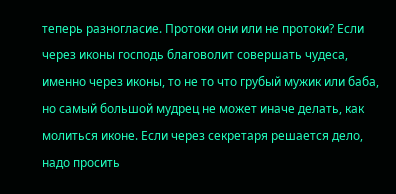теперь разногласие. Протоки они или не протоки? Если через иконы господь благоволит совершать чудеса, именно через иконы, то не то что грубый мужик или баба, но самый большой мудрец не может иначе делать, как молиться иконе. Если через секретаря решается дело, надо просить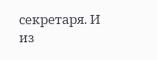секретаря. И из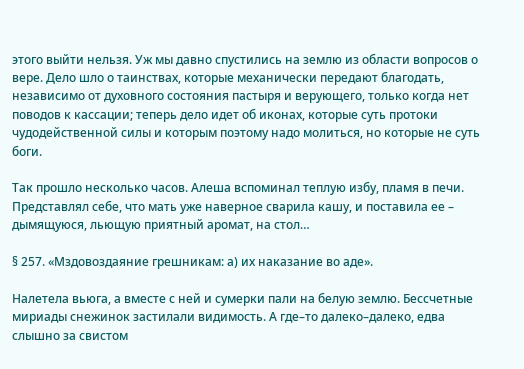этого выйти нельзя. Уж мы давно спустились на землю из области вопросов о вере. Дело шло о таинствах, которые механически передают благодать, независимо от духовного состояния пастыря и верующего, только когда нет поводов к кассации; теперь дело идет об иконах, которые суть протоки чудодейственной силы и которым поэтому надо молиться, но которые не суть боги.

Так прошло несколько часов. Алеша вспоминал теплую избу, пламя в печи. Представлял себе, что мать уже наверное сварила кашу, и поставила ее – дымящуюся, льющую приятный аромат, на стол…

§ 257. «Мздовоздаяние грешникам: а) их наказание во аде».

Налетела вьюга, а вместе с ней и сумерки пали на белую землю. Бессчетные мириады снежинок застилали видимость. А где–то далеко–далеко, едва слышно за свистом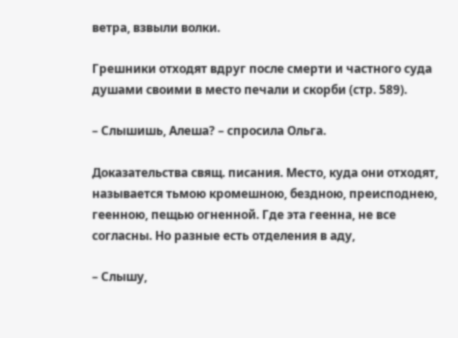ветра, взвыли волки.

Грешники отходят вдруг после смерти и частного суда душами своими в место печали и скорби (стр. 589).

– Слышишь, Алеша? – спросила Ольга.

Доказательства свящ. писания. Место, куда они отходят, называется тьмою кромешною, бездною, преисподнею, геенною, пещью огненной. Где эта геенна, не все согласны. Но разные есть отделения в аду,

– Слышу,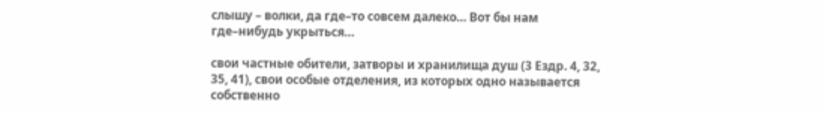слышу – волки, да где–то совсем далеко… Вот бы нам где–нибудь укрыться…

свои частные обители, затворы и хранилища душ (3 Ездр. 4, 32, 35, 41), свои особые отделения, из которых одно называется собственно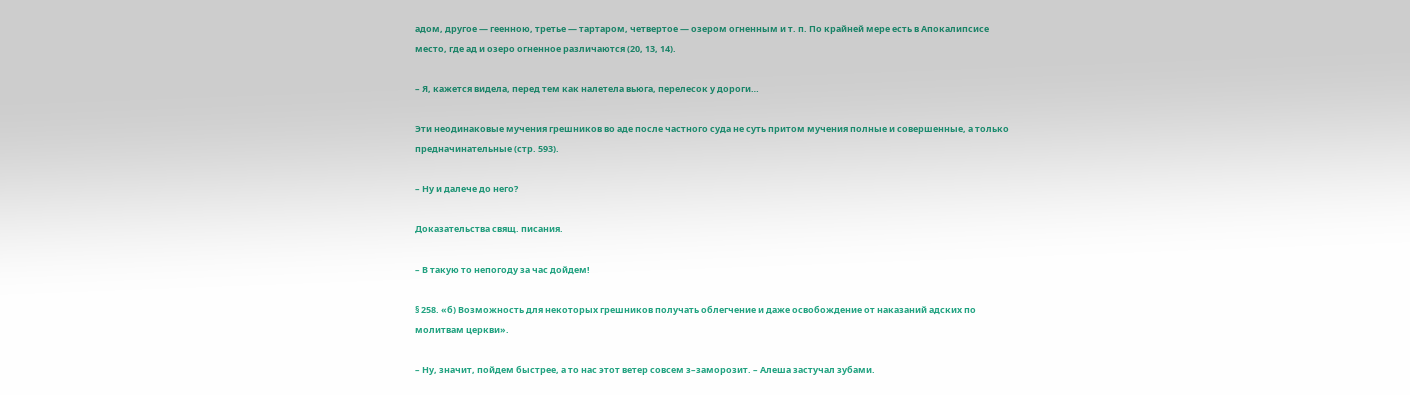адом, другое — геенною, третье — тартаром, четвертое — озером огненным и т. п. По крайней мере есть в Апокалипсисе место, где ад и озеро огненное различаются (20, 13, 14).

– Я, кажется видела, перед тем как налетела вьюга, перелесок у дороги…

Эти неодинаковые мучения грешников во аде после частного суда не суть притом мучения полные и совершенные, а только предначинательные (стр. 593).

– Ну и далече до него?

Доказательства свящ. писания.

– В такую то непогоду за час дойдем!

§ 258. «б) Возможность для некоторых грешников получать облегчение и даже освобождение от наказаний адских по молитвам церкви».

– Ну, значит, пойдем быстрее, а то нас этот ветер совсем з–заморозит. – Алеша застучал зубами.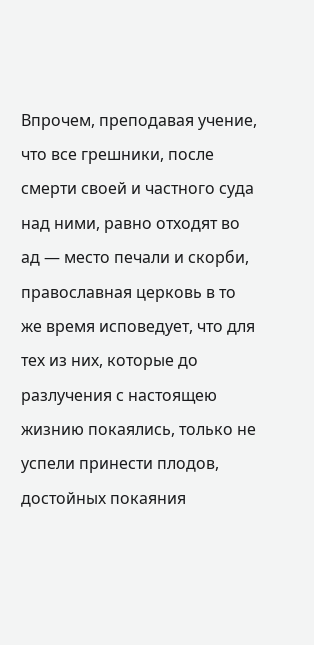Впрочем, преподавая учение, что все грешники, после смерти своей и частного суда над ними, равно отходят во ад — место печали и скорби, православная церковь в то же время исповедует, что для тех из них, которые до разлучения с настоящею жизнию покаялись, только не успели принести плодов, достойных покаяния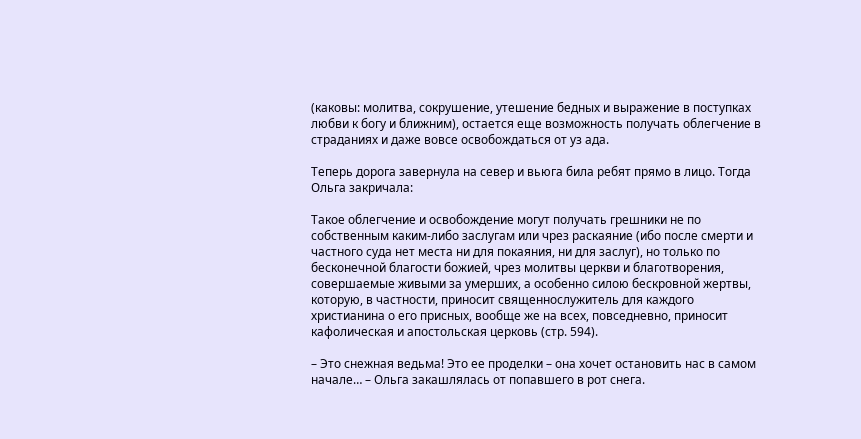(каковы: молитва, сокрушение, утешение бедных и выражение в поступках любви к богу и ближним), остается еще возможность получать облегчение в страданиях и даже вовсе освобождаться от уз ада.

Теперь дорога завернула на север и вьюга била ребят прямо в лицо. Тогда Ольга закричала:

Такое облегчение и освобождение могут получать грешники не по собственным каким-либо заслугам или чрез раскаяние (ибо после смерти и частного суда нет места ни для покаяния, ни для заслуг), но только по бесконечной благости божией, чрез молитвы церкви и благотворения, совершаемые живыми за умерших, а особенно силою бескровной жертвы, которую, в частности, приносит священнослужитель для каждого христианина о его присных, вообще же на всех, повседневно, приносит кафолическая и апостольская церковь (стр. 594).

– Это снежная ведьма! Это ее проделки – она хочет остановить нас в самом начале… – Ольга закашлялась от попавшего в рот снега.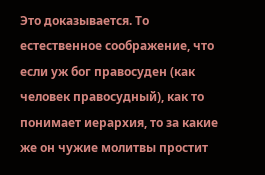Это доказывается. То естественное соображение, что если уж бог правосуден (как человек правосудный), как то понимает иерархия, то за какие же он чужие молитвы простит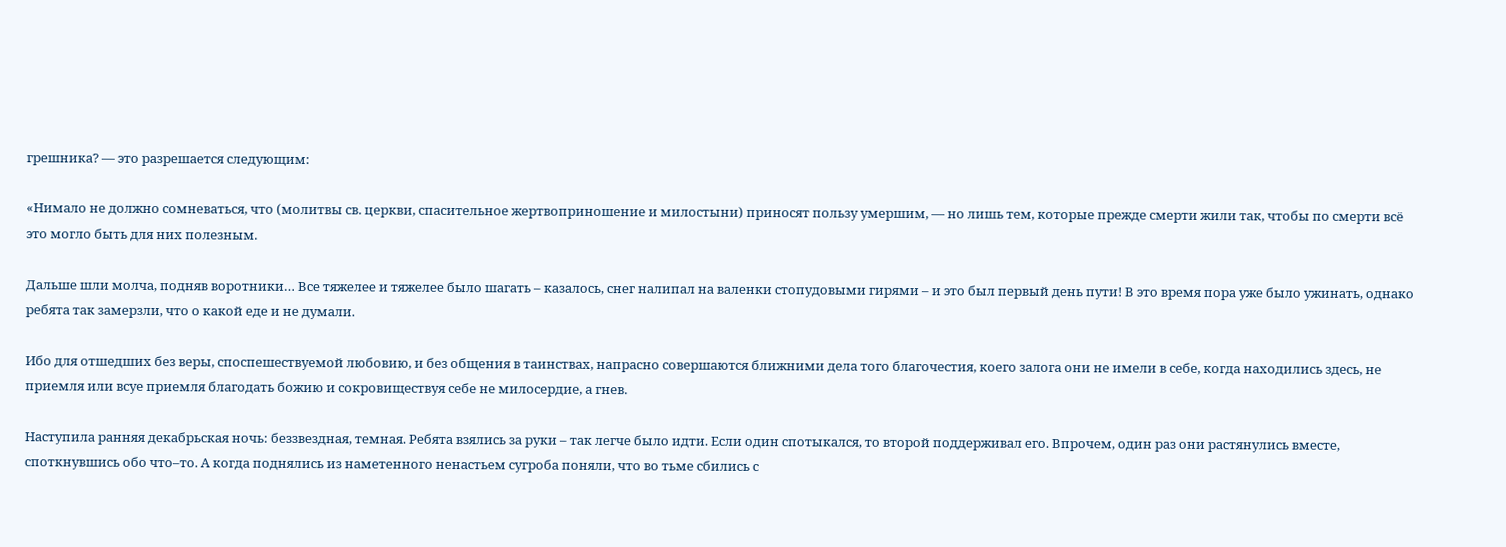грешника? — это разрешается следующим:

«Нимало не должно сомневаться, что (молитвы св. церкви, спасительное жертвоприношение и милостыни) приносят пользу умершим, — но лишь тем, которые прежде смерти жили так, чтобы по смерти всё это могло быть для них полезным.

Дальше шли молча, подняв воротники… Все тяжелее и тяжелее было шагать – казалось, снег налипал на валенки стопудовыми гирями – и это был первый день пути! В это время пора уже было ужинать, однако ребята так замерзли, что о какой еде и не думали.

Ибо для отшедших без веры, споспешествуемой любовию, и без общения в таинствах, напрасно совершаются ближними дела того благочестия, коего залога они не имели в себе, когда находились здесь, не приемля или всуе приемля благодать божию и сокровиществуя себе не милосердие, а гнев.

Наступила ранняя декабрьская ночь: беззвездная, темная. Ребята взялись за руки – так легче было идти. Если один спотыкался, то второй поддерживал его. Впрочем, один раз они растянулись вместе, споткнувшись обо что–то. А когда поднялись из наметенного ненастьем сугроба поняли, что во тьме сбились с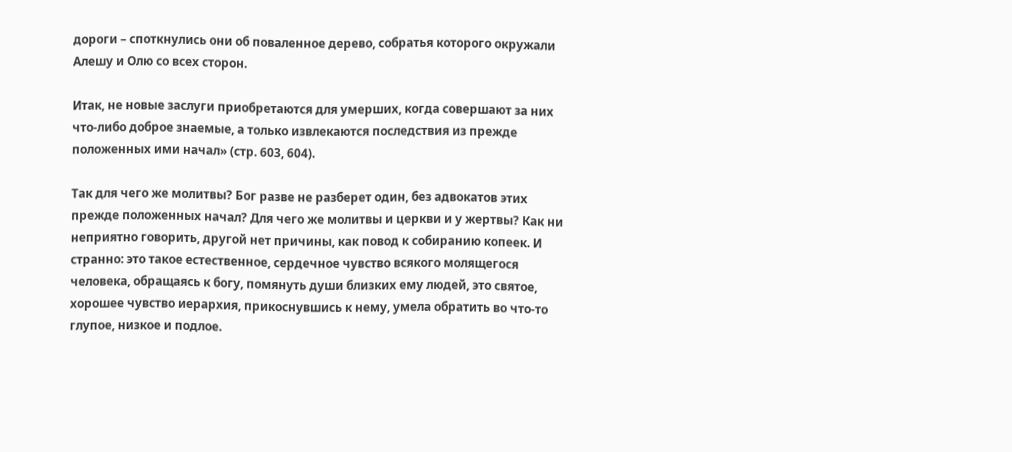дороги – споткнулись они об поваленное дерево, собратья которого окружали Алешу и Олю со всех сторон.

Итак, не новые заслуги приобретаются для умерших, когда совершают за них что-либо доброе знаемые, а только извлекаются последствия из прежде положенных ими начал» (стр. 603, 604).

Так для чего же молитвы? Бог разве не разберет один, без адвокатов этих прежде положенных начал? Для чего же молитвы и церкви и у жертвы? Как ни неприятно говорить, другой нет причины, как повод к собиранию копеек. И странно: это такое естественное, сердечное чувство всякого молящегося человека, обращаясь к богу, помянуть души близких ему людей, это святое, хорошее чувство иерархия, прикоснувшись к нему, умела обратить во что-то глупое, низкое и подлое.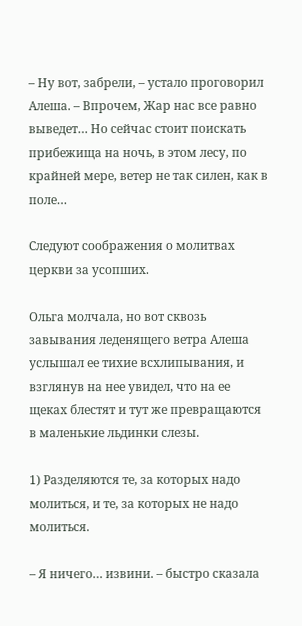– Ну вот, забрели, – устало проговорил Алеша. – Впрочем, Жар нас все равно выведет… Но сейчас стоит поискать прибежища на ночь, в этом лесу, по крайней мере, ветер не так силен, как в поле…

Следуют соображения о молитвах церкви за усопших.

Ольга молчала, но вот сквозь завывания леденящего ветра Алеша услышал ее тихие всхлипывания, и взглянув на нее увидел, что на ее щеках блестят и тут же превращаются в маленькие льдинки слезы.

1) Разделяются те, за которых надо молиться, и те, за которых не надо молиться.

– Я ничего… извини. – быстро сказала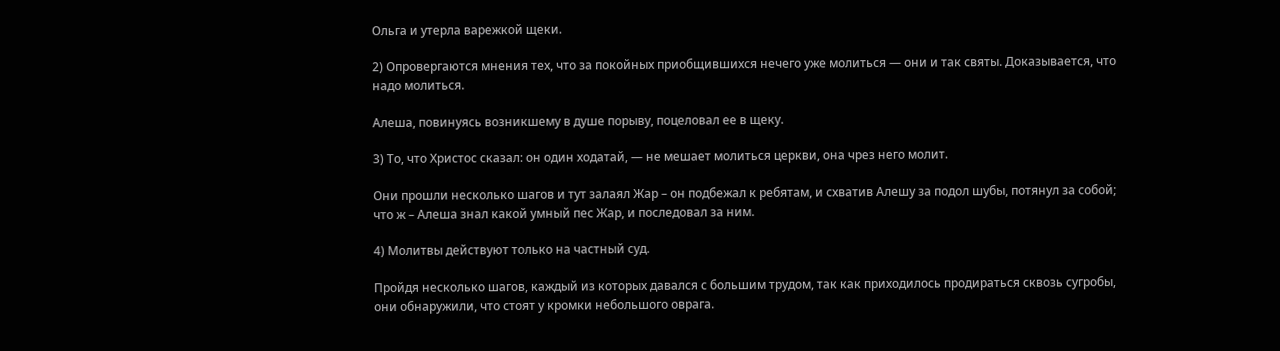Ольга и утерла варежкой щеки.

2) Опровергаются мнения тех, что за покойных приобщившихся нечего уже молиться — они и так святы. Доказывается, что надо молиться.

Алеша, повинуясь возникшему в душе порыву, поцеловал ее в щеку.

3) То, что Христос сказал: он один ходатай, — не мешает молиться церкви, она чрез него молит.

Они прошли несколько шагов и тут залаял Жар – он подбежал к ребятам, и схватив Алешу за подол шубы, потянул за собой; что ж – Алеша знал какой умный пес Жар, и последовал за ним.

4) Молитвы действуют только на частный суд.

Пройдя несколько шагов, каждый из которых давался с большим трудом, так как приходилось продираться сквозь сугробы, они обнаружили, что стоят у кромки небольшого оврага.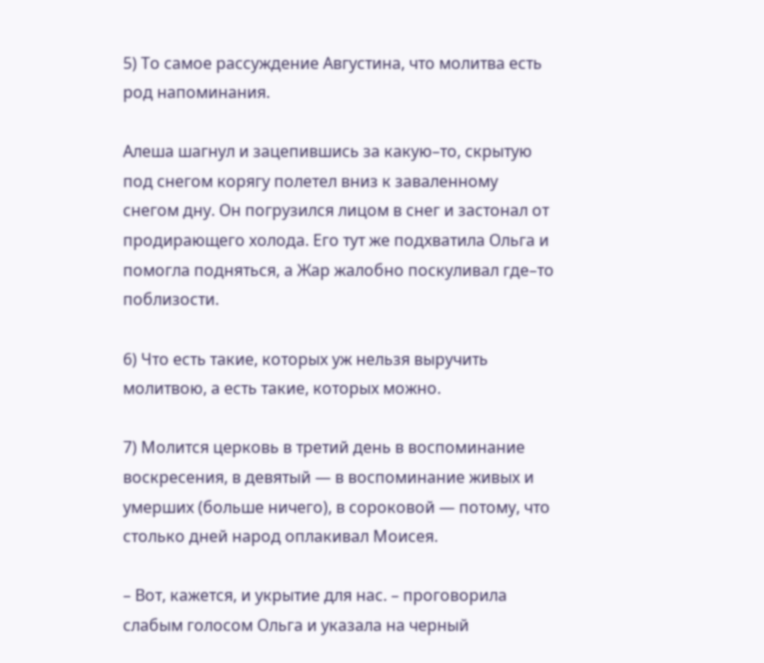5) То самое рассуждение Августина, что молитва есть род напоминания.

Алеша шагнул и зацепившись за какую–то, скрытую под снегом корягу полетел вниз к заваленному снегом дну. Он погрузился лицом в снег и застонал от продирающего холода. Его тут же подхватила Ольга и помогла подняться, а Жар жалобно поскуливал где–то поблизости.

6) Что есть такие, которых уж нельзя выручить молитвою, а есть такие, которых можно.

7) Молится церковь в третий день в воспоминание воскресения, в девятый — в воспоминание живых и умерших (больше ничего), в сороковой — потому, что столько дней народ оплакивал Моисея.

– Вот, кажется, и укрытие для нас. – проговорила слабым голосом Ольга и указала на черный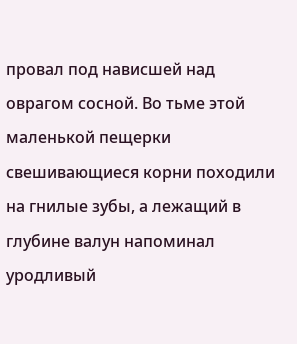провал под нависшей над оврагом сосной. Во тьме этой маленькой пещерки свешивающиеся корни походили на гнилые зубы, а лежащий в глубине валун напоминал уродливый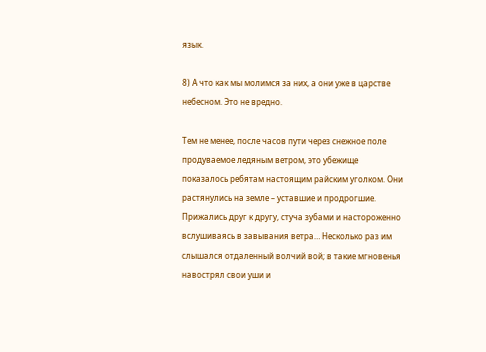язык.

8) А что как мы молимся за них, а они уже в царстве небесном. Это не вредно.

Тем не менее, после часов пути через снежное поле продуваемое ледяным ветром, это убежище показалось ребятам настоящим райским уголком. Они растянулись на земле – уставшие и продрогшие. Прижались друг к другу, стуча зубами и настороженно вслушиваясь в завывания ветра… Несколько раз им слышался отдаленный волчий вой; в такие мгновенья навострял свои уши и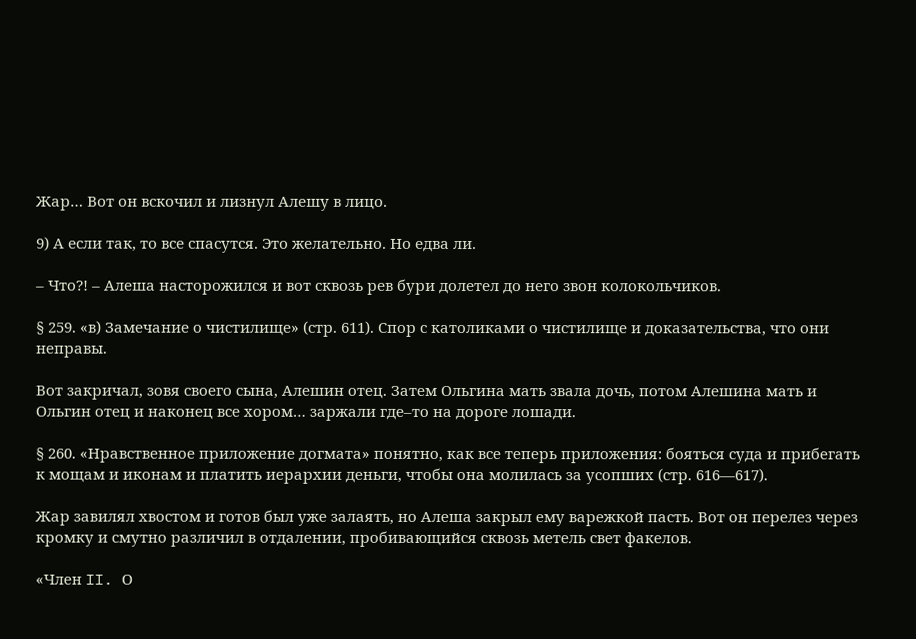Жар… Вот он вскочил и лизнул Алешу в лицо.

9) А если так, то все спасутся. Это желательно. Но едва ли.

– Что?! – Алеша насторожился и вот сквозь рев бури долетел до него звон колокольчиков.

§ 259. «в) Замечание о чистилище» (стр. 611). Спор с католиками о чистилище и доказательства, что они неправы.

Вот закричал, зовя своего сына, Алешин отец. Затем Ольгина мать звала дочь, потом Алешина мать и Ольгин отец и наконец все хором… заржали где–то на дороге лошади.

§ 260. «Нравственное приложение догмата» понятно, как все теперь приложения: бояться суда и прибегать к мощам и иконам и платить иерархии деньги, чтобы она молилась за усопших (стр. 616—617).

Жар завилял хвостом и готов был уже залаять, но Алеша закрыл ему варежкой пасть. Вот он перелез через кромку и смутно различил в отдалении, пробивающийся сквозь метель свет факелов.

«Член II. О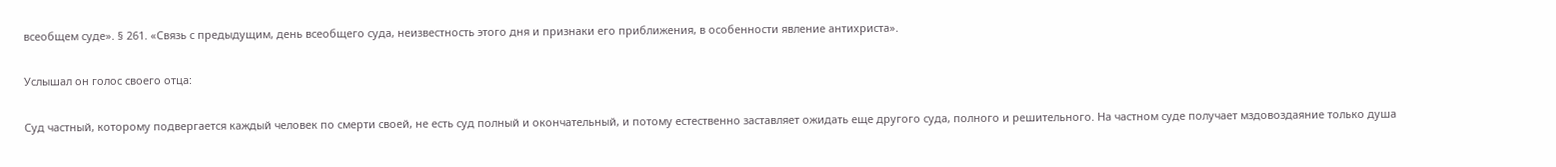всеобщем суде». § 261. «Связь с предыдущим, день всеобщего суда, неизвестность этого дня и признаки его приближения, в особенности явление антихриста».

Услышал он голос своего отца:

Суд частный, которому подвергается каждый человек по смерти своей, не есть суд полный и окончательный, и потому естественно заставляет ожидать еще другого суда, полного и решительного. На частном суде получает мздовоздаяние только душа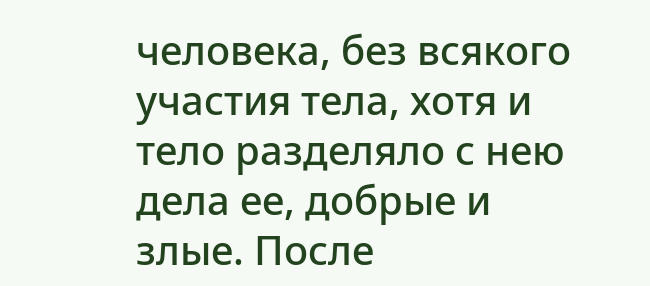человека, без всякого участия тела, хотя и тело разделяло с нею дела ее, добрые и злые. После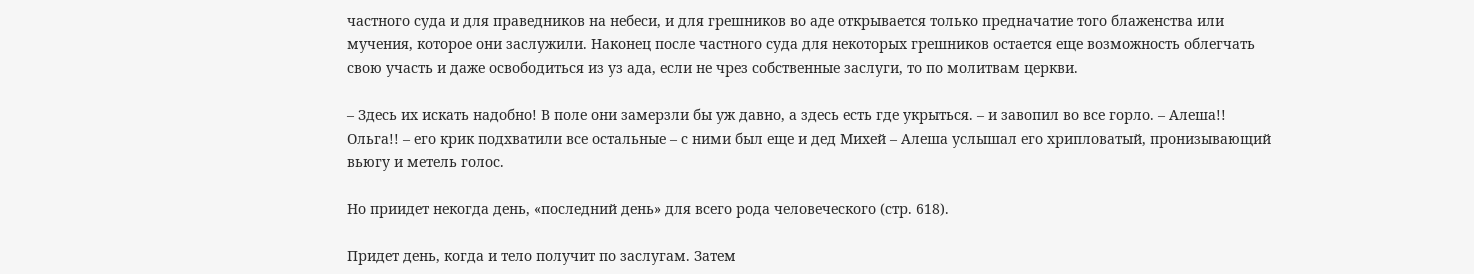частного суда и для праведников на небеси, и для грешников во аде открывается только предначатие того блаженства или мучения, которое они заслужили. Наконец после частного суда для некоторых грешников остается еще возможность облегчать свою участь и даже освободиться из уз ада, если не чрез собственные заслуги, то по молитвам церкви.

– Здесь их искать надобно! В поле они замерзли бы уж давно, а здесь есть где укрыться. – и завопил во все горло. – Алеша!! Ольга!! – его крик подхватили все остальные – с ними был еще и дед Михей – Алеша услышал его хрипловатый, пронизывающий вьюгу и метель голос.

Но приидет некогда день, «последний день» для всего рода человеческого (стр. 618).

Придет день, когда и тело получит по заслугам. Затем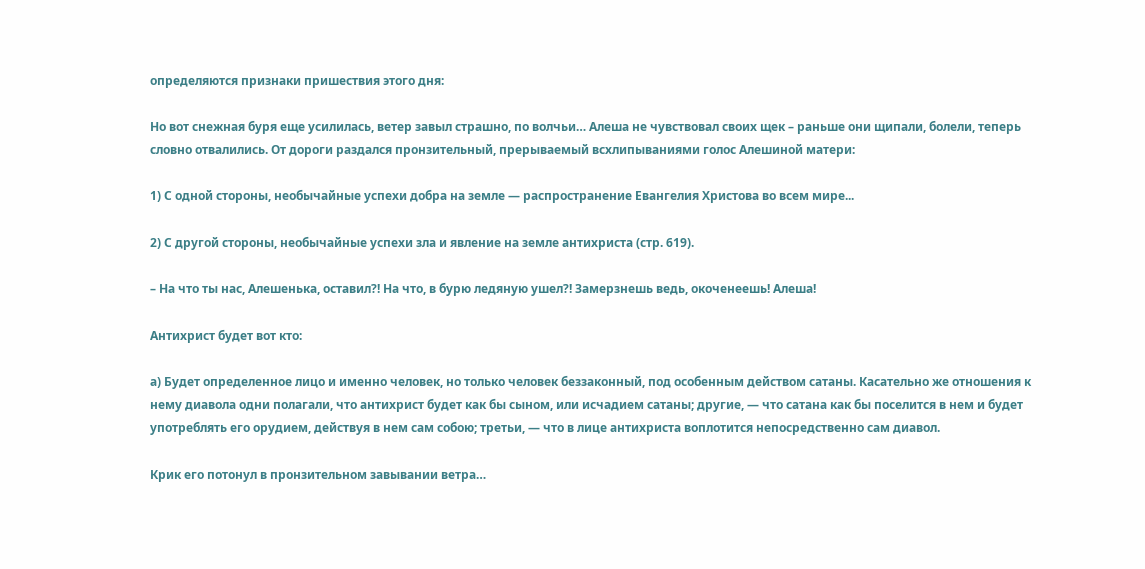определяются признаки пришествия этого дня:

Но вот снежная буря еще усилилась, ветер завыл страшно, по волчьи… Алеша не чувствовал своих щек – раньше они щипали, болели, теперь словно отвалились. От дороги раздался пронзительный, прерываемый всхлипываниями голос Алешиной матери:

1) С одной стороны, необычайные успехи добра на земле — распространение Евангелия Христова во всем мире...

2) С другой стороны, необычайные успехи зла и явление на земле антихриста (стр. 619).

– На что ты нас, Алешенька, оставил?! На что, в бурю ледяную ушел?! Замерзнешь ведь, окоченеешь! Алеша!

Антихрист будет вот кто:

а) Будет определенное лицо и именно человек, но только человек беззаконный, под особенным действом сатаны. Касательно же отношения к нему диавола одни полагали, что антихрист будет как бы сыном, или исчадием сатаны; другие, — что сатана как бы поселится в нем и будет употреблять его орудием, действуя в нем сам собою; третьи, — что в лице антихриста воплотится непосредственно сам диавол.

Крик его потонул в пронзительном завывании ветра…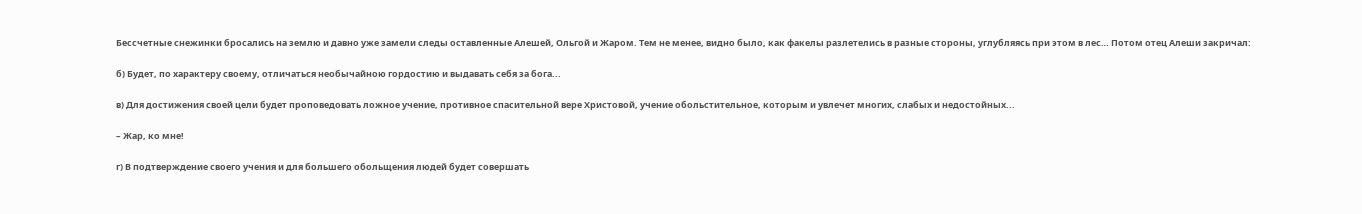Бессчетные снежинки бросались на землю и давно уже замели следы оставленные Алешей, Ольгой и Жаром. Тем не менее, видно было, как факелы разлетелись в разные стороны, углубляясь при этом в лес… Потом отец Алеши закричал:

б) Будет, по характеру своему, отличаться необычайною гордостию и выдавать себя за бога...

в) Для достижения своей цели будет проповедовать ложное учение, противное спасительной вере Христовой, учение обольстительное, которым и увлечет многих, слабых и недостойных...

– Жар, ко мне!

г) В подтверждение своего учения и для большего обольщения людей будет совершать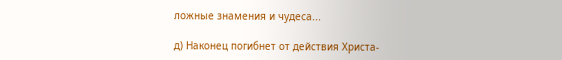ложные знамения и чудеса...

д) Наконец погибнет от действия Христа-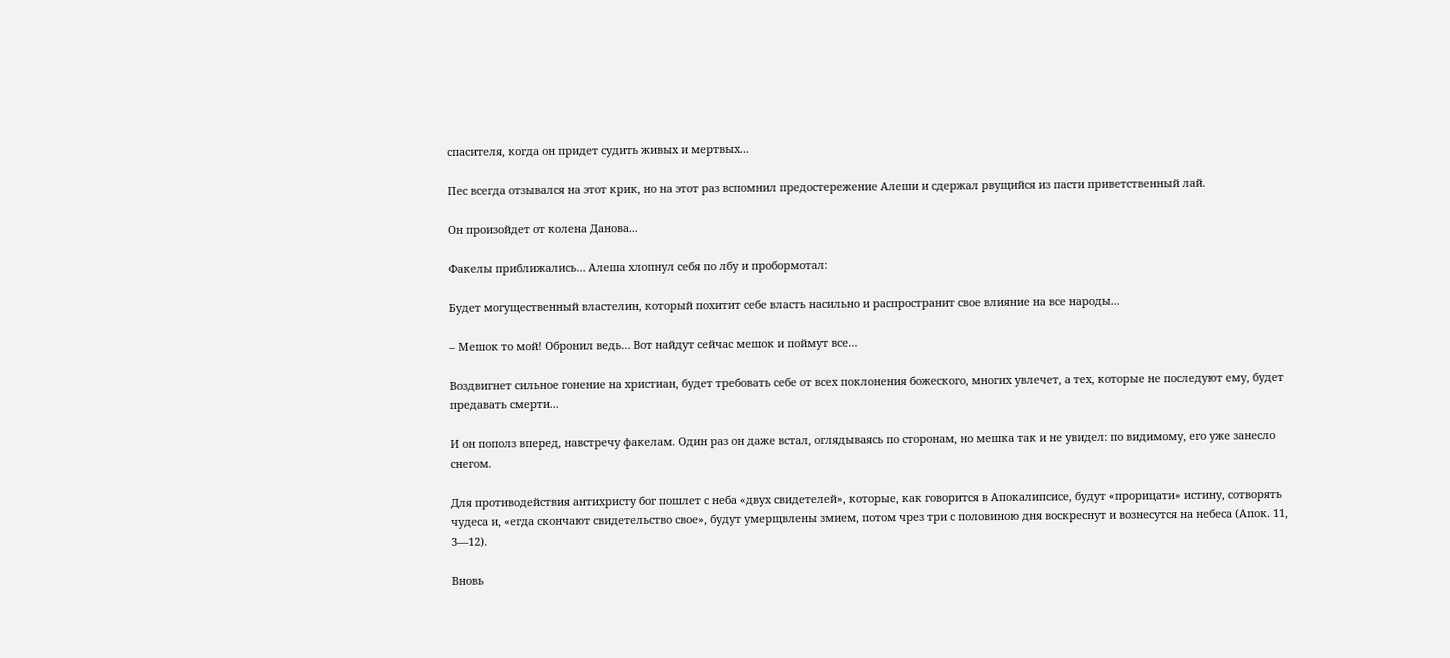спасителя, когда он придет судить живых и мертвых...

Пес всегда отзывался на этот крик, но на этот раз вспомнил предостережение Алеши и сдержал рвущийся из пасти приветственный лай.

Он произойдет от колена Данова...

Факелы приближались… Алеша хлопнул себя по лбу и пробормотал:

Будет могущественный властелин, который похитит себе власть насильно и распространит свое влияние на все народы...

– Мешок то мой! Обронил ведь… Вот найдут сейчас мешок и поймут все…

Воздвигнет сильное гонение на христиан, будет требовать себе от всех поклонения божеского, многих увлечет, а тех, которые не последуют ему, будет предавать смерти...

И он пополз вперед, навстречу факелам. Один раз он даже встал, оглядываясь по сторонам, но мешка так и не увидел: по видимому, его уже занесло снегом.

Для противодействия антихристу бог пошлет с неба «двух свидетелей», которые, как говорится в Апокалипсисе, будут «прорицати» истину, сотворять чудеса и, «егда скончают свидетельство свое», будут умерщвлены змием, потом чрез три с половиною дня воскреснут и вознесутся на небеса (Апок. 11, 3—12).

Вновь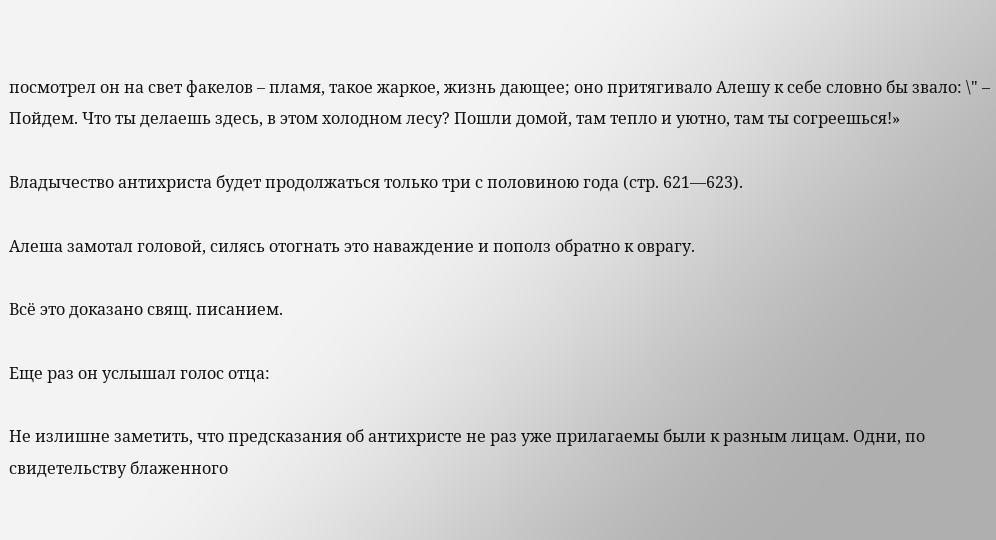посмотрел он на свет факелов – пламя, такое жаркое, жизнь дающее; оно притягивало Алешу к себе словно бы звало: \" – Пойдем. Что ты делаешь здесь, в этом холодном лесу? Пошли домой, там тепло и уютно, там ты согреешься!»

Владычество антихриста будет продолжаться только три с половиною года (стр. 621—623).

Алеша замотал головой, силясь отогнать это наваждение и пополз обратно к оврагу.

Всё это доказано свящ. писанием.

Еще раз он услышал голос отца:

Не излишне заметить, что предсказания об антихристе не раз уже прилагаемы были к разным лицам. Одни, по свидетельству блаженного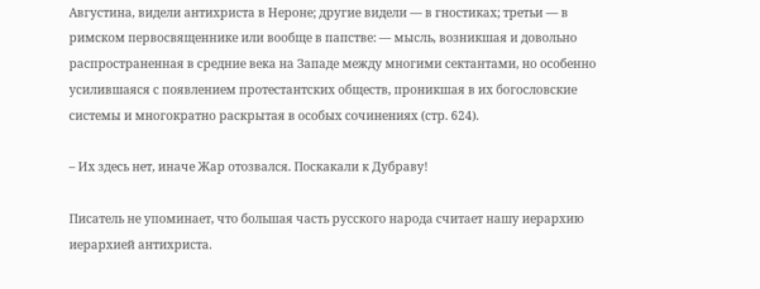Августина, видели антихриста в Нероне; другие видели — в гностиках; третьи — в римском первосвященнике или вообще в папстве: — мысль, возникшая и довольно распространенная в средние века на Западе между многими сектантами, но особенно усилившаяся с появлением протестантских обществ, проникшая в их богословские системы и многократно раскрытая в особых сочинениях (стр. 624).

– Их здесь нет, иначе Жар отозвался. Поскакали к Дубраву!

Писатель не упоминает, что большая часть русского народа считает нашу иерархию иерархией антихриста.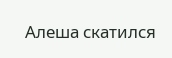Алеша скатился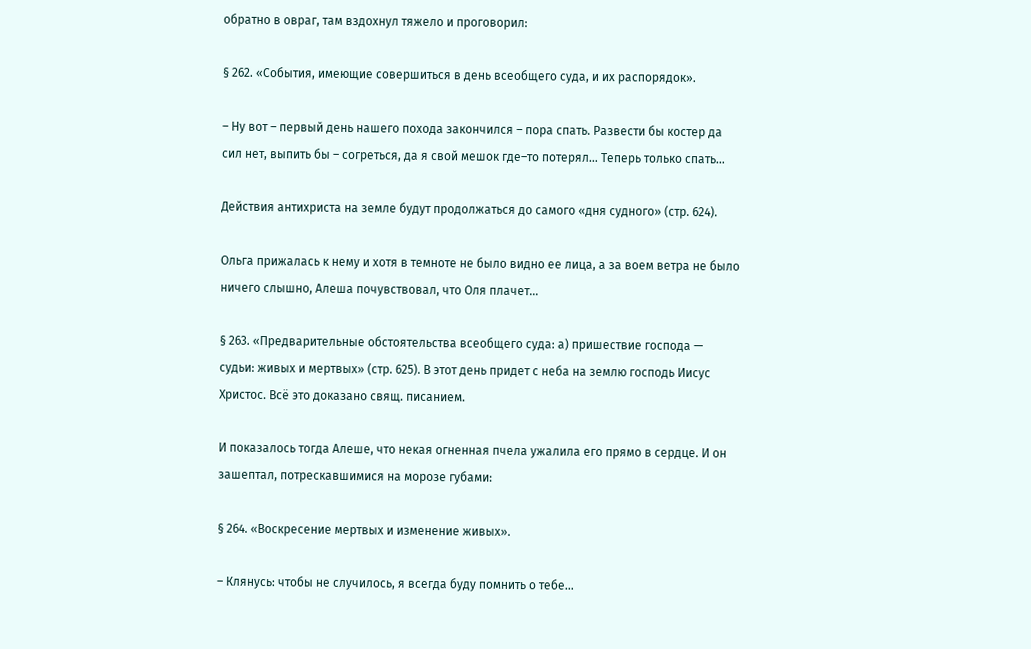обратно в овраг, там вздохнул тяжело и проговорил:

§ 262. «События, имеющие совершиться в день всеобщего суда, и их распорядок».

– Ну вот – первый день нашего похода закончился – пора спать. Развести бы костер да сил нет, выпить бы – согреться, да я свой мешок где–то потерял… Теперь только спать…

Действия антихриста на земле будут продолжаться до самого «дня судного» (стр. 624).

Ольга прижалась к нему и хотя в темноте не было видно ее лица, а за воем ветра не было ничего слышно, Алеша почувствовал, что Оля плачет…

§ 263. «Предварительные обстоятельства всеобщего суда: а) пришествие господа — судьи: живых и мертвых» (стр. 625). В этот день придет с неба на землю господь Иисус Христос. Всё это доказано свящ. писанием.

И показалось тогда Алеше, что некая огненная пчела ужалила его прямо в сердце. И он зашептал, потрескавшимися на морозе губами:

§ 264. «Воскресение мертвых и изменение живых».

– Клянусь: чтобы не случилось, я всегда буду помнить о тебе…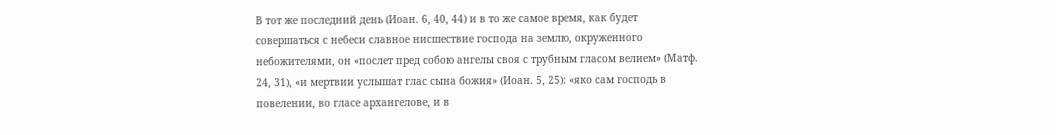В тот же последний день (Иоан. 6, 40, 44) и в то же самое время, как будет совершаться с небеси славное нисшествие господа на землю, окруженного небожителями, он «послет пред собою ангелы своя с трубным гласом велием» (Матф. 24, 31), «и мертвии услышат глас сына божия» (Иоан. 5, 25): «яко сам господь в повелении, во гласе архангелове, и в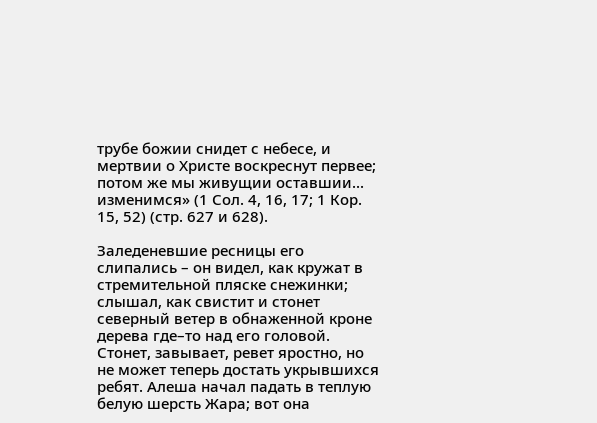трубе божии снидет с небесе, и мертвии о Христе воскреснут первее; потом же мы живущии оставшии... изменимся» (1 Сол. 4, 16, 17; 1 Кор. 15, 52) (стр. 627 и 628).

Заледеневшие ресницы его слипались – он видел, как кружат в стремительной пляске снежинки; слышал, как свистит и стонет северный ветер в обнаженной кроне дерева где–то над его головой. Стонет, завывает, ревет яростно, но не может теперь достать укрывшихся ребят. Алеша начал падать в теплую белую шерсть Жара; вот она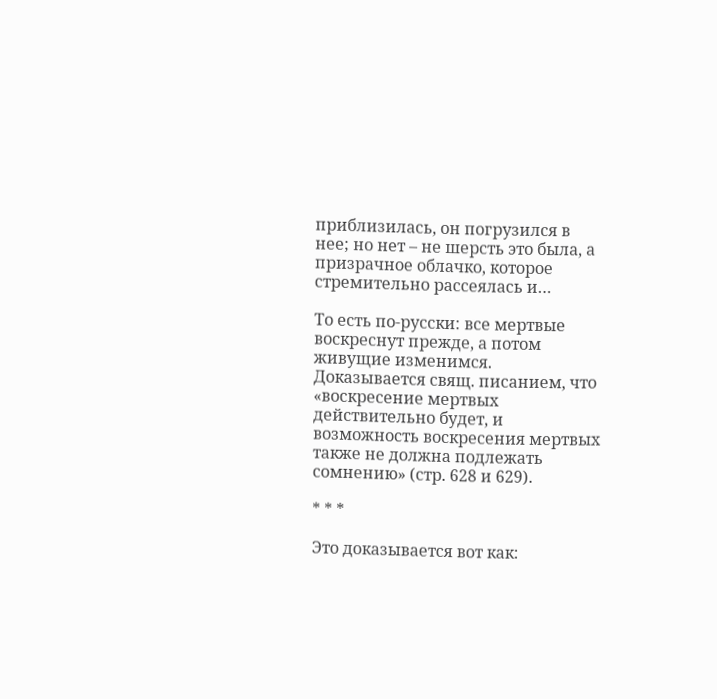приблизилась, он погрузился в нее; но нет – не шерсть это была, а призрачное облачко, которое стремительно рассеялась и…

То есть по-русски: все мертвые воскреснут прежде, а потом живущие изменимся. Доказывается свящ. писанием, что «воскресение мертвых действительно будет, и возможность воскресения мертвых также не должна подлежать сомнению» (стр. 628 и 629).

* * *

Это доказывается вот как: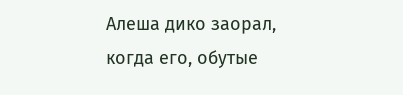Алеша дико заорал, когда его, обутые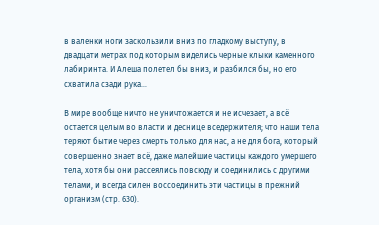в валенки ноги заскользили вниз по гладкому выступу, в двадцати метрах под которым виделись черные клыки каменного лабиринта. И Алеша полетел бы вниз, и разбился бы, но его схватила сзади рука…

В мире вообще ничто не уничтожается и не исчезает, а всё остается целым во власти и деснице вседержителя; что наши тела теряют бытие через смерть только для нас, а не для бога, который совершенно знает всё, даже малейшие частицы каждого умершего тела, хотя бы они рассеялись повсюду и соединились с другими телами, и всегда силен воссоединить эти частицы в прежний организм (стр. 630).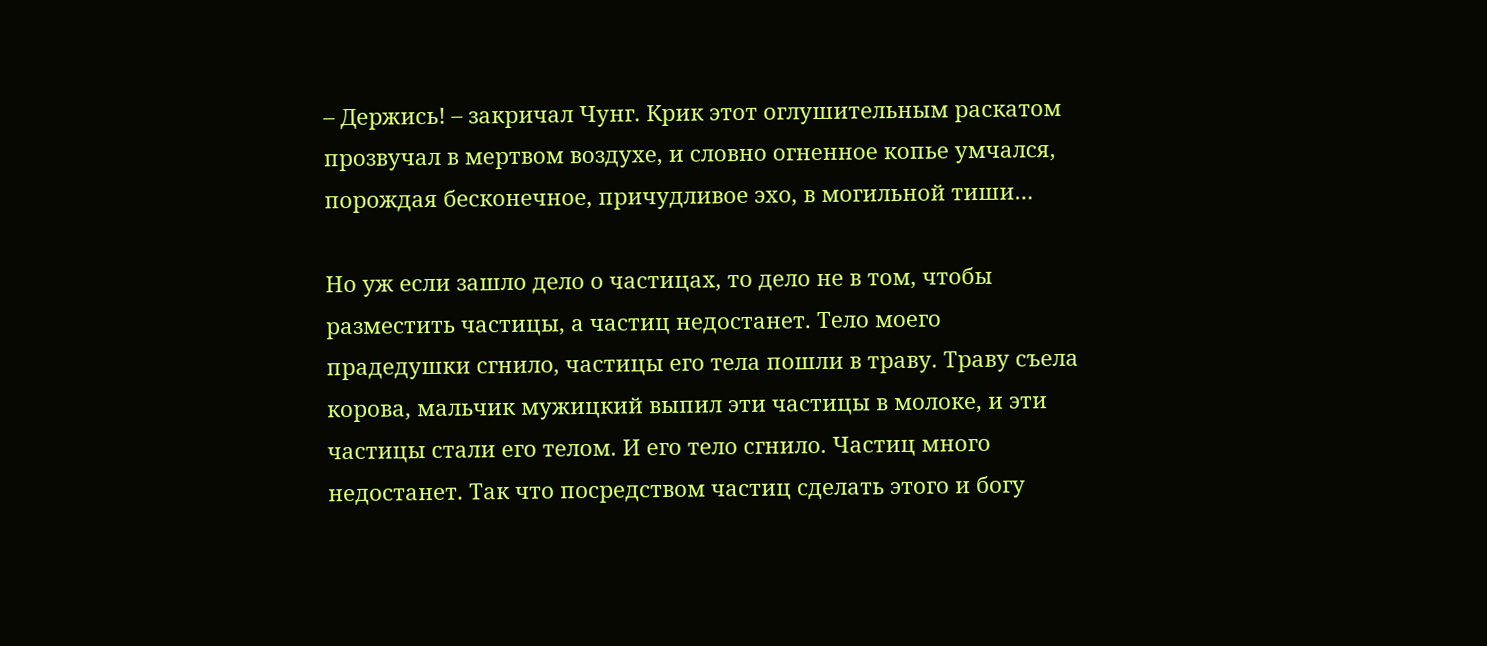– Держись! – закричал Чунг. Крик этот оглушительным раскатом прозвучал в мертвом воздухе, и словно огненное копье умчался, порождая бесконечное, причудливое эхо, в могильной тиши…

Но уж если зашло дело о частицах, то дело не в том, чтобы разместить частицы, а частиц недостанет. Тело моего прадедушки сгнило, частицы его тела пошли в траву. Траву съела корова, мальчик мужицкий выпил эти частицы в молоке, и эти частицы стали его телом. И его тело сгнило. Частиц много недостанет. Так что посредством частиц сделать этого и богу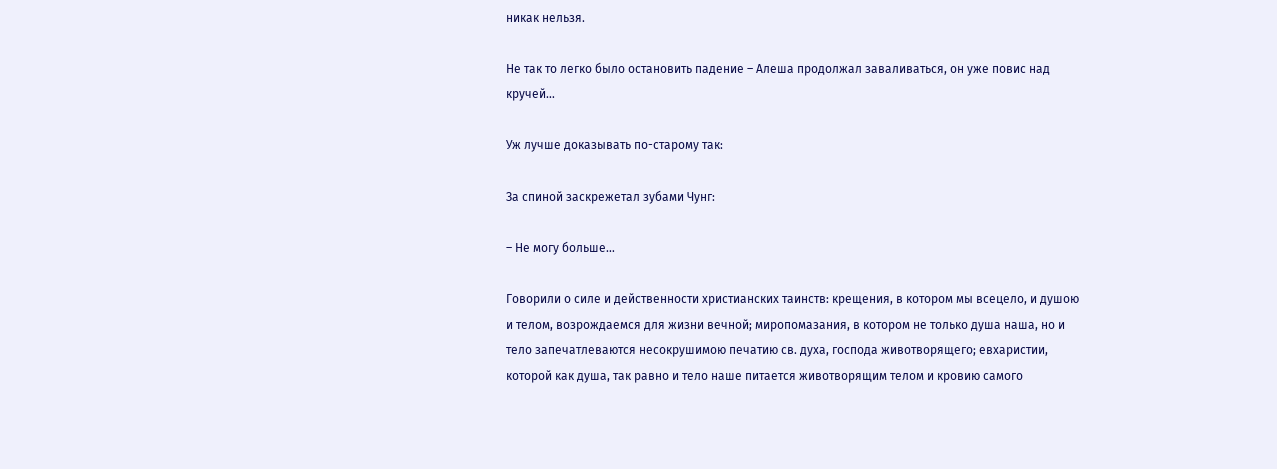никак нельзя.

Не так то легко было остановить падение – Алеша продолжал заваливаться, он уже повис над кручей…

Уж лучше доказывать по-старому так:

За спиной заскрежетал зубами Чунг:

– Не могу больше…

Говорили о силе и действенности христианских таинств: крещения, в котором мы всецело, и душою и телом, возрождаемся для жизни вечной; миропомазания, в котором не только душа наша, но и тело запечатлеваются несокрушимою печатию св. духа, господа животворящего; евхаристии, которой как душа, так равно и тело наше питается животворящим телом и кровию самого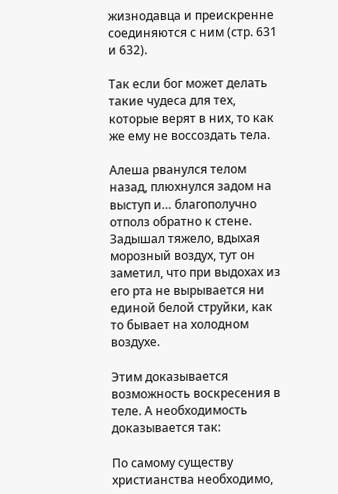жизнодавца и преискренне соединяются с ним (стр. 631 и 632).

Так если бог может делать такие чудеса для тех, которые верят в них, то как же ему не воссоздать тела.

Алеша рванулся телом назад, плюхнулся задом на выступ и… благополучно отполз обратно к стене. Задышал тяжело, вдыхая морозный воздух, тут он заметил, что при выдохах из его рта не вырывается ни единой белой струйки, как то бывает на холодном воздухе.

Этим доказывается возможность воскресения в теле. А необходимость доказывается так:

По самому существу христианства необходимо,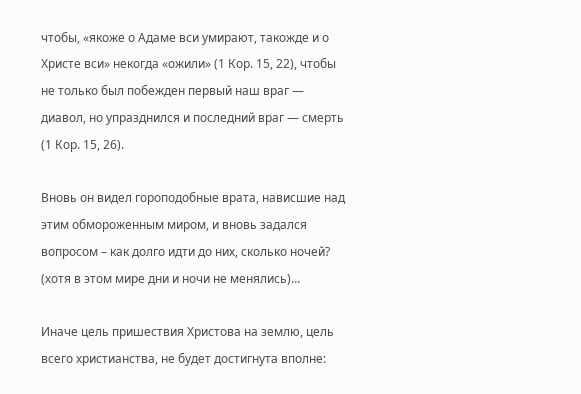чтобы, «якоже о Адаме вси умирают, такожде и о Христе вси» некогда «ожили» (1 Кор. 15, 22), чтобы не только был побежден первый наш враг — диавол, но упразднился и последний враг — смерть (1 Кор. 15, 26).

Вновь он видел гороподобные врата, нависшие над этим обмороженным миром, и вновь задался вопросом – как долго идти до них, сколько ночей? (хотя в этом мире дни и ночи не менялись)…

Иначе цель пришествия Христова на землю, цель всего христианства, не будет достигнута вполне: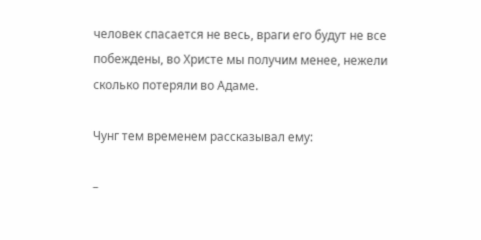человек спасается не весь, враги его будут не все побеждены, во Христе мы получим менее, нежели сколько потеряли во Адаме.

Чунг тем временем рассказывал ему:

–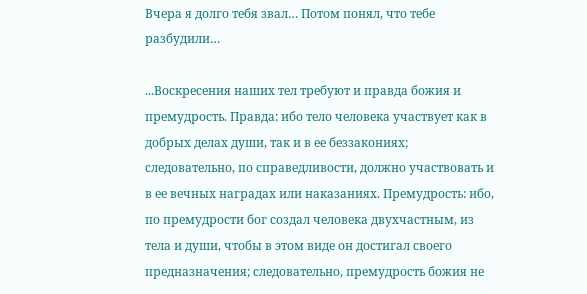Вчера я долго тебя звал… Потом понял, что тебе разбудили…

...Воскресения наших тел требуют и правда божия и премудрость. Правда: ибо тело человека участвует как в добрых делах души, так и в ее беззакониях; следовательно, по справедливости, должно участвовать и в ее вечных наградах или наказаниях. Премудрость: ибо, по премудрости бог создал человека двухчастным, из тела и души, чтобы в этом виде он достигал своего предназначения; следовательно, премудрость божия не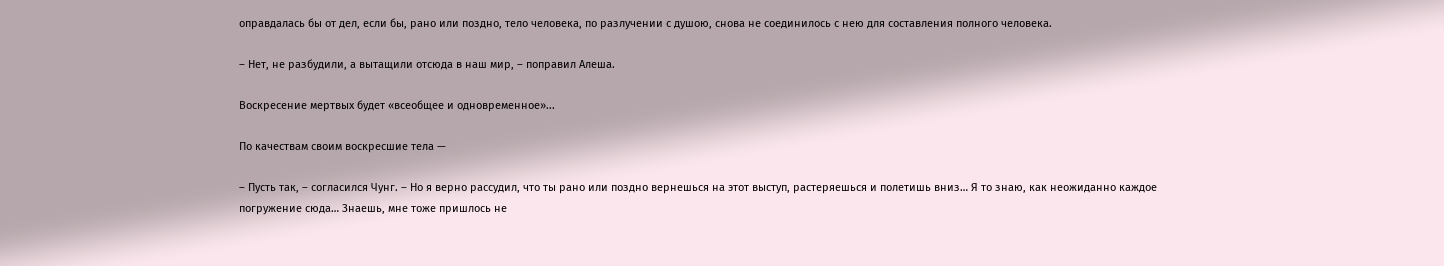оправдалась бы от дел, если бы, рано или поздно, тело человека, по разлучении с душою, снова не соединилось с нею для составления полного человека.

– Нет, не разбудили, а вытащили отсюда в наш мир, – поправил Алеша.

Воскресение мертвых будет «всеобщее и одновременное»...

По качествам своим воскресшие тела —

– Пусть так, – согласился Чунг. – Но я верно рассудил, что ты рано или поздно вернешься на этот выступ, растеряешься и полетишь вниз… Я то знаю, как неожиданно каждое погружение сюда… Знаешь, мне тоже пришлось не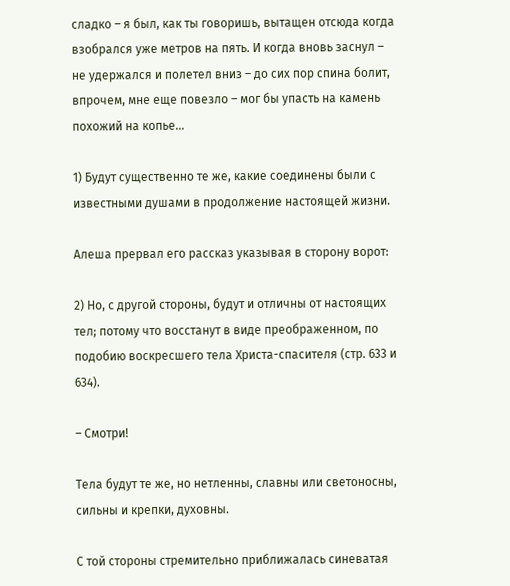сладко – я был, как ты говоришь, вытащен отсюда когда взобрался уже метров на пять. И когда вновь заснул – не удержался и полетел вниз – до сих пор спина болит, впрочем, мне еще повезло – мог бы упасть на камень похожий на копье…

1) Будут существенно те же, какие соединены были с известными душами в продолжение настоящей жизни.

Алеша прервал его рассказ указывая в сторону ворот:

2) Но, с другой стороны, будут и отличны от настоящих тел; потому что восстанут в виде преображенном, по подобию воскресшего тела Христа-спасителя (стр. 633 и 634).

– Смотри!

Тела будут те же, но нетленны, славны или светоносны, сильны и крепки, духовны.

С той стороны стремительно приближалась синеватая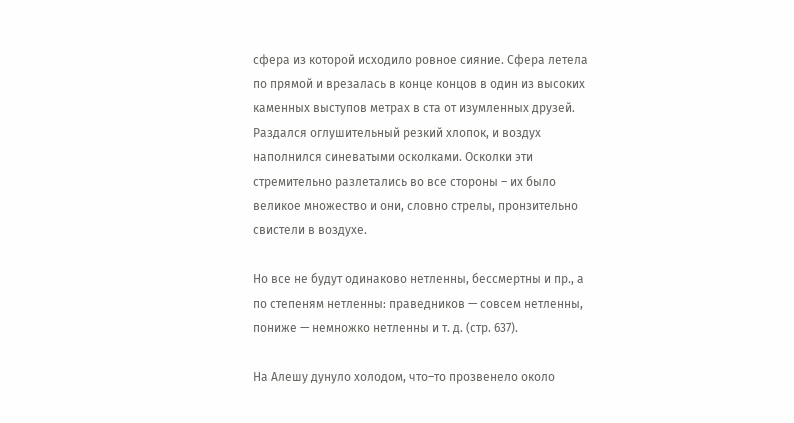сфера из которой исходило ровное сияние. Сфера летела по прямой и врезалась в конце концов в один из высоких каменных выступов метрах в ста от изумленных друзей. Раздался оглушительный резкий хлопок, и воздух наполнился синеватыми осколками. Осколки эти стремительно разлетались во все стороны – их было великое множество и они, словно стрелы, пронзительно свистели в воздухе.

Но все не будут одинаково нетленны, бессмертны и пр., а по степеням нетленны: праведников — совсем нетленны, пониже — немножко нетленны и т. д. (стр. 637).

На Алешу дунуло холодом, что–то прозвенело около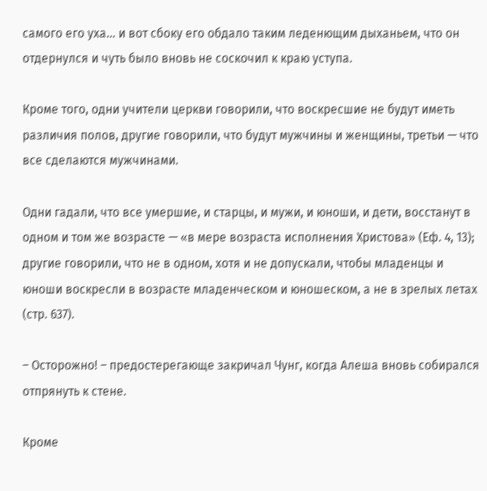самого его уха… и вот сбоку его обдало таким леденющим дыханьем, что он отдернулся и чуть было вновь не соскочил к краю уступа.

Кроме того, одни учители церкви говорили, что воскресшие не будут иметь различия полов, другие говорили, что будут мужчины и женщины, третьи — что все сделаются мужчинами.

Одни гадали, что все умершие, и старцы, и мужи, и юноши, и дети, восстанут в одном и том же возрасте — «в мере возраста исполнения Христова» (Еф. 4, 13); другие говорили, что не в одном, хотя и не допускали, чтобы младенцы и юноши воскресли в возрасте младенческом и юношеском, а не в зрелых летах (стр. 637).

– Осторожно! – предостерегающе закричал Чунг, когда Алеша вновь собирался отпрянуть к стене.

Кроме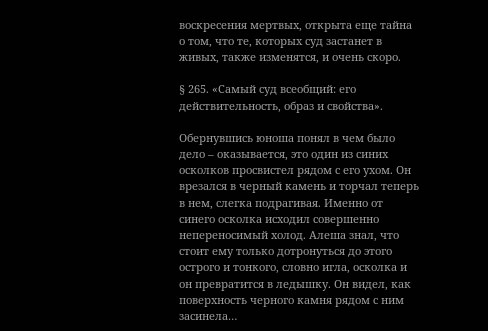воскресения мертвых, открыта еще тайна о том, что те, которых суд застанет в живых, также изменятся, и очень скоро.

§ 265. «Самый суд всеобщий: его действительность, образ и свойства».

Обернувшись юноша понял в чем было дело – оказывается, это один из синих осколков просвистел рядом с его ухом. Он врезался в черный камень и торчал теперь в нем, слегка подрагивая. Именно от синего осколка исходил совершенно непереносимый холод. Алеша знал, что стоит ему только дотронуться до этого острого и тонкого, словно игла, осколка и он превратится в ледышку. Он видел, как поверхность черного камня рядом с ним засинела…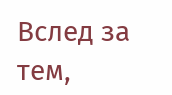Вслед за тем,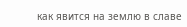как явится на землю в славе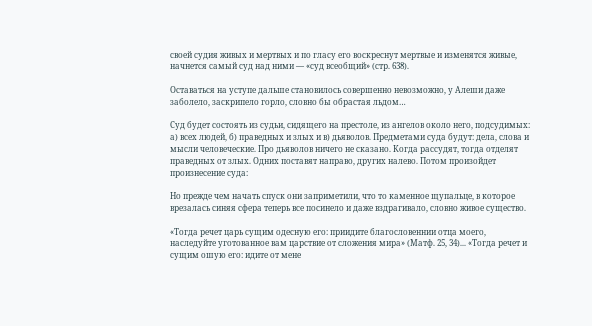своей судия живых и мертвых и по гласу его воскреснут мертвые и изменятся живые, начнется самый суд над ними — «суд всеобщий» (стр. 638).

Оставаться на уступе дальше становилось совершенно невозможно, у Алеши даже заболело, заскрипело горло, словно бы обрастая льдом…

Суд будет состоять из судьи, сидящего на престоле, из ангелов около него, подсудимых: а) всех людей, б) праведных и злых и в) дьяволов. Предметами суда будут: дела, слова и мысли человеческие. Про дьяволов ничего не сказано. Когда рассудят, тогда отделят праведных от злых. Одних поставят направо, других налево. Потом произойдет произнесение суда:

Но прежде чем начать спуск они заприметили, что то каменное щупальце, в которое врезалась синяя сфера теперь все посинело и даже вздрагивало, словно живое существо.

«Тогда речет царь сущим одесную его: приидите благословеннии отца моего, наследуйте уготованное вам царствие от сложения мира» (Матф. 25, 34)... «Тогда речет и сущим ошую его: идите от мене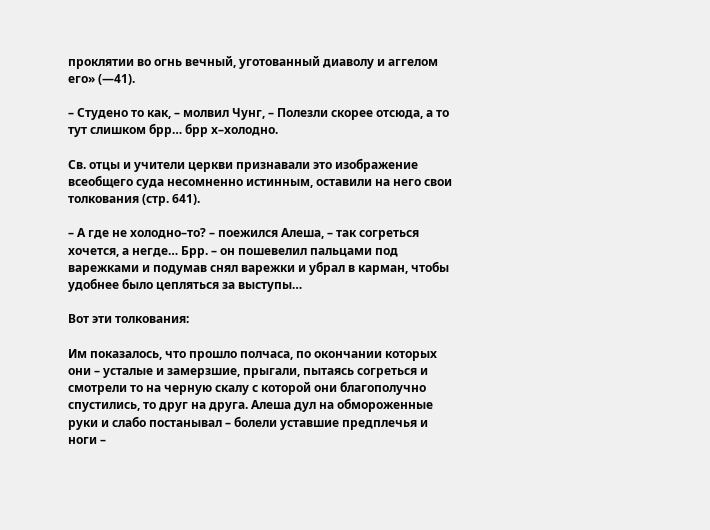проклятии во огнь вечный, уготованный диаволу и аггелом его» (—41).

– Студено то как, – молвил Чунг, – Полезли скорее отсюда, а то тут слишком брр… брр х–холодно.

Св. отцы и учители церкви признавали это изображение всеобщего суда несомненно истинным, оставили на него свои толкования (стр. 641).

– А где не холодно–то? – поежился Алеша, – так согреться хочется, а негде… Брр. – он пошевелил пальцами под варежками и подумав снял варежки и убрал в карман, чтобы удобнее было цепляться за выступы…

Вот эти толкования:

Им показалось, что прошло полчаса, по окончании которых они – усталые и замерзшие, прыгали, пытаясь согреться и смотрели то на черную скалу с которой они благополучно спустились, то друг на друга. Алеша дул на обмороженные руки и слабо постанывал – болели уставшие предплечья и ноги –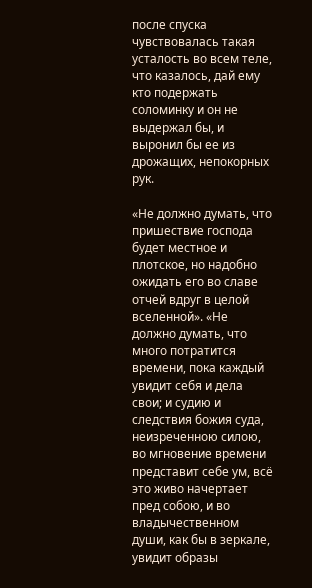после спуска чувствовалась такая усталость во всем теле, что казалось, дай ему кто подержать соломинку и он не выдержал бы, и выронил бы ее из дрожащих, непокорных рук.

«Не должно думать, что пришествие господа будет местное и плотское, но надобно ожидать его во славе отчей вдруг в целой вселенной». «Не должно думать, что много потратится времени, пока каждый увидит себя и дела свои; и судию и следствия божия суда, неизреченною силою, во мгновение времени представит себе ум, всё это живо начертает пред собою, и во владычественном души, как бы в зеркале, увидит образы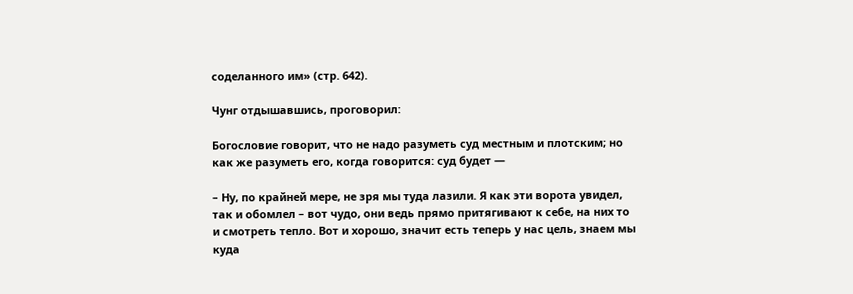соделанного им» (стр. 642).

Чунг отдышавшись, проговорил:

Богословие говорит, что не надо разуметь суд местным и плотским; но как же разуметь его, когда говорится: суд будет —

– Ну, по крайней мере, не зря мы туда лазили. Я как эти ворота увидел, так и обомлел – вот чудо, они ведь прямо притягивают к себе, на них то и смотреть тепло. Вот и хорошо, значит есть теперь у нас цель, знаем мы куда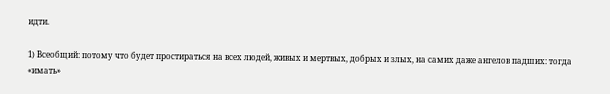идти.

1) Всеобщий: потому что будет простираться на всех людей, живых и мертвых, добрых и злых, на самих даже ангелов падших: тогда «имать»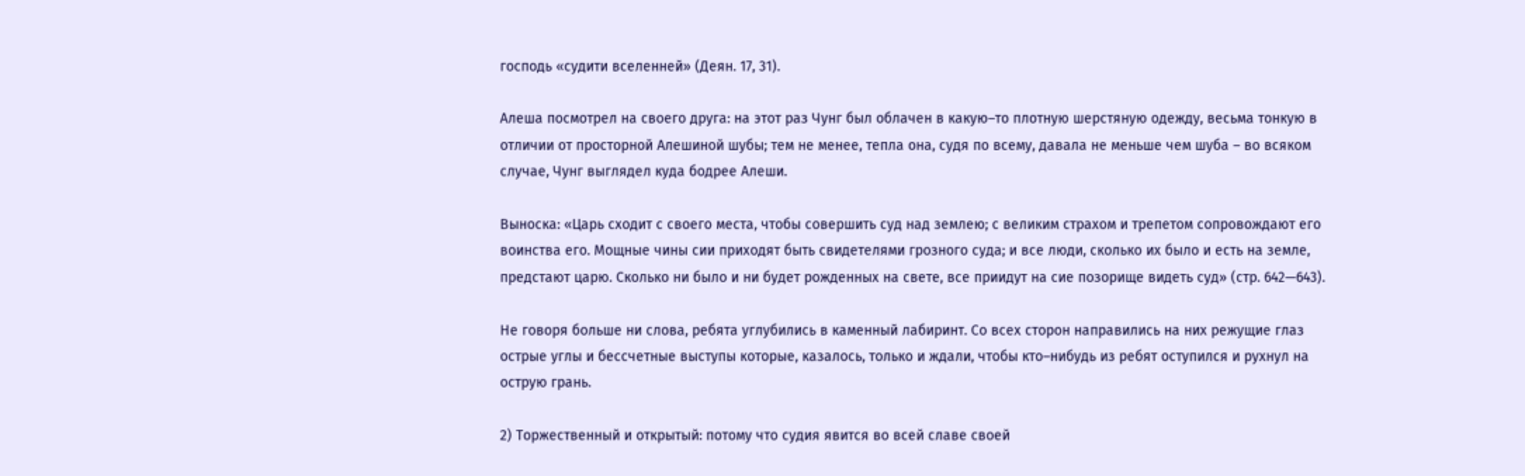господь «судити вселенней» (Деян. 17, 31).

Алеша посмотрел на своего друга: на этот раз Чунг был облачен в какую–то плотную шерстяную одежду, весьма тонкую в отличии от просторной Алешиной шубы; тем не менее, тепла она, судя по всему, давала не меньше чем шуба – во всяком случае, Чунг выглядел куда бодрее Алеши.

Выноска: «Царь сходит с своего места, чтобы совершить суд над землею; с великим страхом и трепетом сопровождают его воинства его. Мощные чины сии приходят быть свидетелями грозного суда; и все люди, сколько их было и есть на земле, предстают царю. Сколько ни было и ни будет рожденных на свете, все приидут на сие позорище видеть суд» (стр. 642—643).

Не говоря больше ни слова, ребята углубились в каменный лабиринт. Со всех сторон направились на них режущие глаз острые углы и бессчетные выступы которые, казалось, только и ждали, чтобы кто–нибудь из ребят оступился и рухнул на острую грань.

2) Торжественный и открытый: потому что судия явится во всей славе своей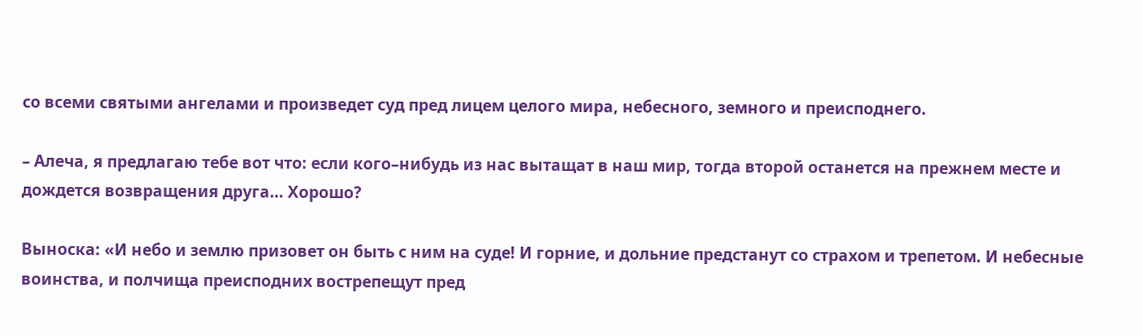со всеми святыми ангелами и произведет суд пред лицем целого мира, небесного, земного и преисподнего.

– Алеча, я предлагаю тебе вот что: если кого–нибудь из нас вытащат в наш мир, тогда второй останется на прежнем месте и дождется возвращения друга… Хорошо?

Выноска: «И небо и землю призовет он быть с ним на суде! И горние, и дольние предстанут со страхом и трепетом. И небесные воинства, и полчища преисподних вострепещут пред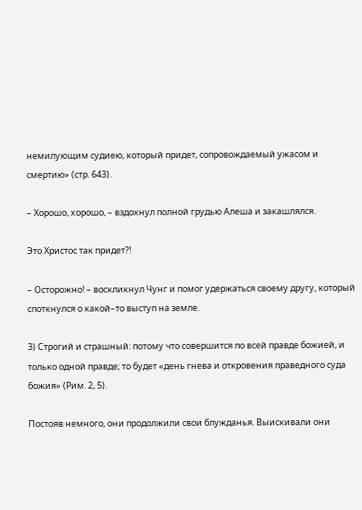немилующим судиею, который придет, сопровождаемый ужасом и смертию» (стр. 643).

– Хорошо, хорошо, – вздохнул полной грудью Алеша и закашлялся.

Это Христос так придет?!

– Осторожно! – воскликнул Чунг и помог удержаться своему другу, который споткнулся о какой–то выступ на земле.

3) Строгий и страшный: потому что совершится по всей правде божией, и только одной правде; то будет «день гнева и откровения праведного суда божия» (Рим. 2, 5).

Постояв немного, они продолжили свои блужданья. Выискивали они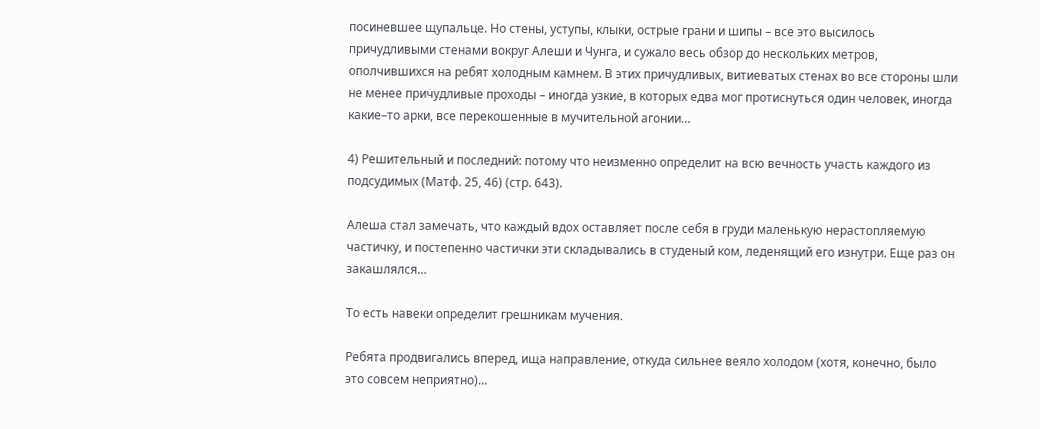посиневшее щупальце. Но стены, уступы, клыки, острые грани и шипы – все это высилось причудливыми стенами вокруг Алеши и Чунга, и сужало весь обзор до нескольких метров, ополчившихся на ребят холодным камнем. В этих причудливых, витиеватых стенах во все стороны шли не менее причудливые проходы – иногда узкие, в которых едва мог протиснуться один человек, иногда какие–то арки, все перекошенные в мучительной агонии…

4) Решительный и последний: потому что неизменно определит на всю вечность участь каждого из подсудимых (Матф. 25, 46) (стр. 643).

Алеша стал замечать, что каждый вдох оставляет после себя в груди маленькую нерастопляемую частичку, и постепенно частички эти складывались в студеный ком, леденящий его изнутри. Еще раз он закашлялся…

То есть навеки определит грешникам мучения.

Ребята продвигались вперед, ища направление, откуда сильнее веяло холодом (хотя, конечно, было это совсем неприятно)…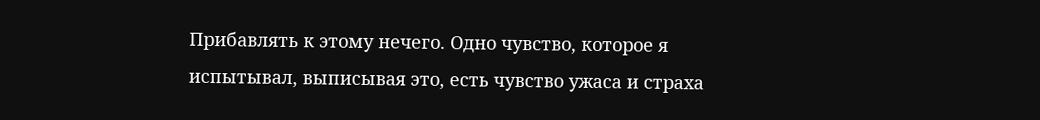Прибавлять к этому нечего. Одно чувство, которое я испытывал, выписывая это, есть чувство ужаса и страха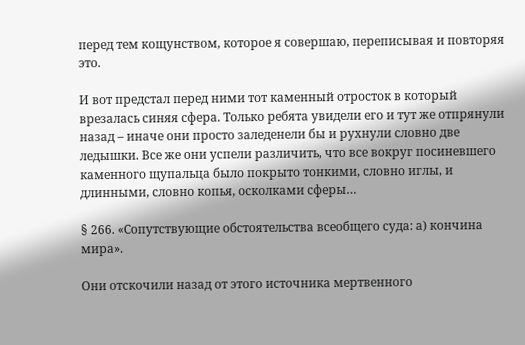перед тем кощунством, которое я совершаю, переписывая и повторяя это.

И вот предстал перед ними тот каменный отросток в который врезалась синяя сфера. Только ребята увидели его и тут же отпрянули назад – иначе они просто заледенели бы и рухнули словно две ледышки. Все же они успели различить, что все вокруг посиневшего каменного щупальца было покрыто тонкими, словно иглы, и длинными, словно копья, осколками сферы…

§ 266. «Сопутствующие обстоятельства всеобщего суда: а) кончина мира».

Они отскочили назад от этого источника мертвенного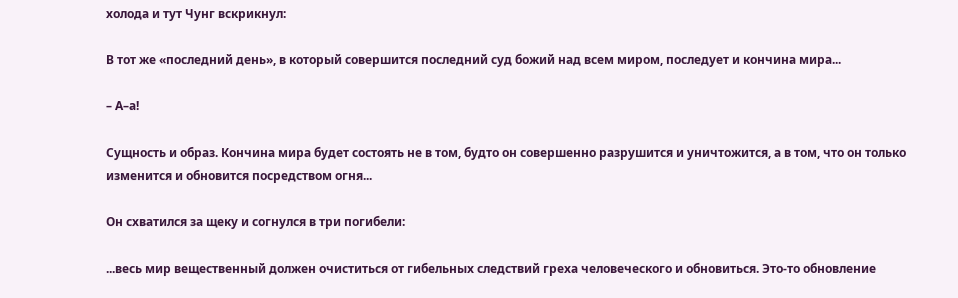холода и тут Чунг вскрикнул:

В тот же «последний день», в который совершится последний суд божий над всем миром, последует и кончина мира...

– А–а!

Сущность и образ. Кончина мира будет состоять не в том, будто он совершенно разрушится и уничтожится, а в том, что он только изменится и обновится посредством огня...

Он схватился за щеку и согнулся в три погибели:

...весь мир вещественный должен очиститься от гибельных следствий греха человеческого и обновиться. Это-то обновление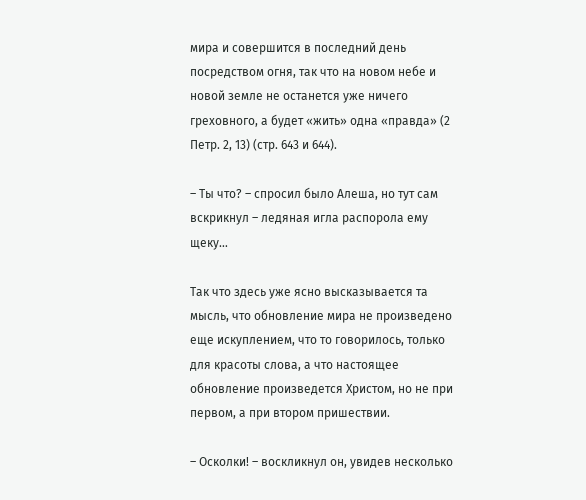мира и совершится в последний день посредством огня, так что на новом небе и новой земле не останется уже ничего греховного, а будет «жить» одна «правда» (2 Петр. 2, 13) (стр. 643 и 644).

– Ты что? – спросил было Алеша, но тут сам вскрикнул – ледяная игла распорола ему щеку…

Так что здесь уже ясно высказывается та мысль, что обновление мира не произведено еще искуплением, что то говорилось, только для красоты слова, а что настоящее обновление произведется Христом, но не при первом, а при втором пришествии.

– Осколки! – воскликнул он, увидев несколько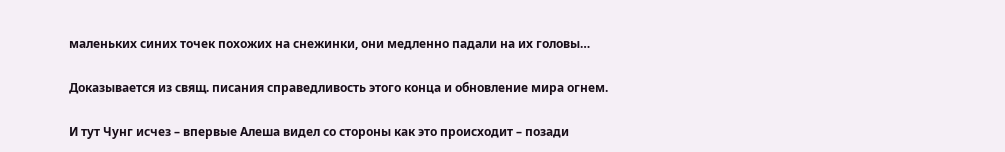маленьких синих точек похожих на снежинки, они медленно падали на их головы…

Доказывается из свящ. писания справедливость этого конца и обновление мира огнем.

И тут Чунг исчез – впервые Алеша видел со стороны как это происходит – позади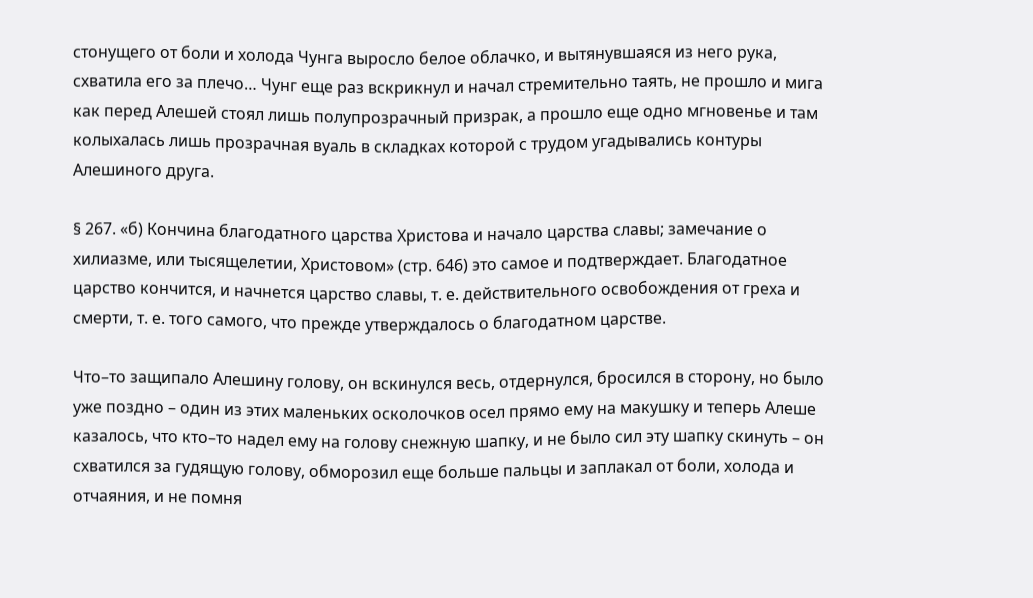стонущего от боли и холода Чунга выросло белое облачко, и вытянувшаяся из него рука, схватила его за плечо… Чунг еще раз вскрикнул и начал стремительно таять, не прошло и мига как перед Алешей стоял лишь полупрозрачный призрак, а прошло еще одно мгновенье и там колыхалась лишь прозрачная вуаль в складках которой с трудом угадывались контуры Алешиного друга.

§ 267. «б) Кончина благодатного царства Христова и начало царства славы; замечание о хилиазме, или тысящелетии, Христовом» (стр. 646) это самое и подтверждает. Благодатное царство кончится, и начнется царство славы, т. е. действительного освобождения от греха и смерти, т. е. того самого, что прежде утверждалось о благодатном царстве.

Что–то защипало Алешину голову, он вскинулся весь, отдернулся, бросился в сторону, но было уже поздно – один из этих маленьких осколочков осел прямо ему на макушку и теперь Алеше казалось, что кто–то надел ему на голову снежную шапку, и не было сил эту шапку скинуть – он схватился за гудящую голову, обморозил еще больше пальцы и заплакал от боли, холода и отчаяния, и не помня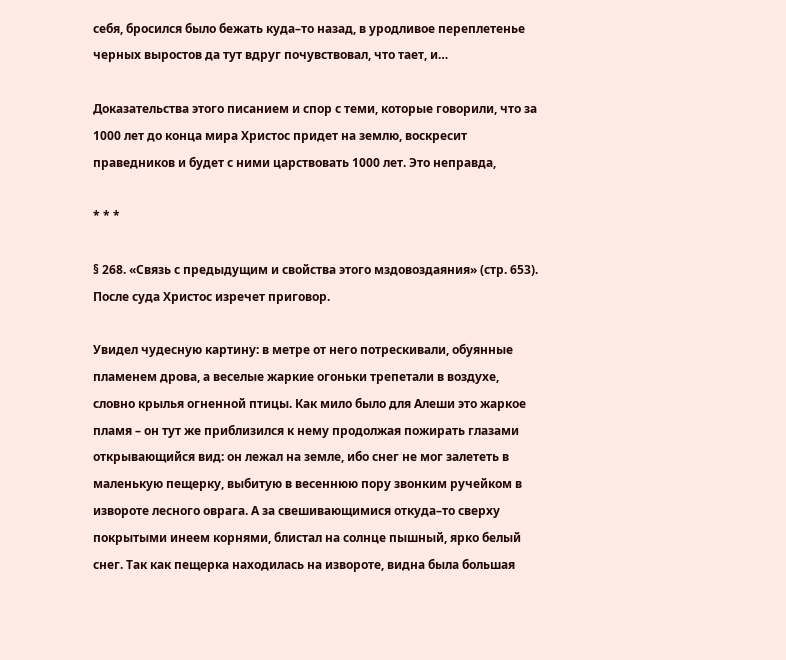себя, бросился было бежать куда–то назад, в уродливое переплетенье черных выростов да тут вдруг почувствовал, что тает, и…

Доказательства этого писанием и спор с теми, которые говорили, что за 1000 лет до конца мира Христос придет на землю, воскресит праведников и будет с ними царствовать 1000 лет. Это неправда,

* * *

§ 268. «Связь с предыдущим и свойства этого мздовоздаяния» (стр. 653). После суда Христос изречет приговор.

Увидел чудесную картину: в метре от него потрескивали, обуянные пламенем дрова, а веселые жаркие огоньки трепетали в воздухе, словно крылья огненной птицы. Как мило было для Алеши это жаркое пламя – он тут же приблизился к нему продолжая пожирать глазами открывающийся вид: он лежал на земле, ибо снег не мог залететь в маленькую пещерку, выбитую в весеннюю пору звонким ручейком в извороте лесного оврага. А за свешивающимися откуда–то сверху покрытыми инеем корнями, блистал на солнце пышный, ярко белый снег. Так как пещерка находилась на извороте, видна была большая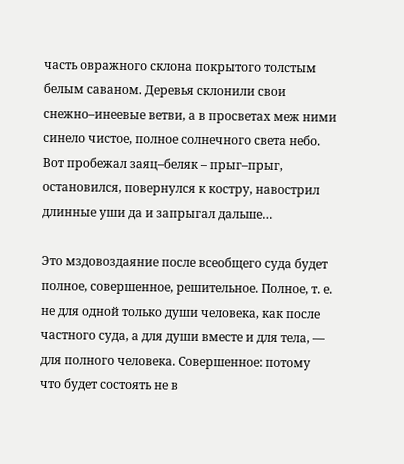часть овражного склона покрытого толстым белым саваном. Деревья склонили свои снежно–инеевые ветви, а в просветах меж ними синело чистое, полное солнечного света небо. Вот пробежал заяц–беляк – прыг–прыг, остановился, повернулся к костру, навострил длинные уши да и запрыгал дальше…

Это мздовоздаяние после всеобщего суда будет полное, совершенное, решительное. Полное, т. е. не для одной только души человека, как после частного суда, а для души вместе и для тела, — для полного человека. Совершенное: потому что будет состоять не в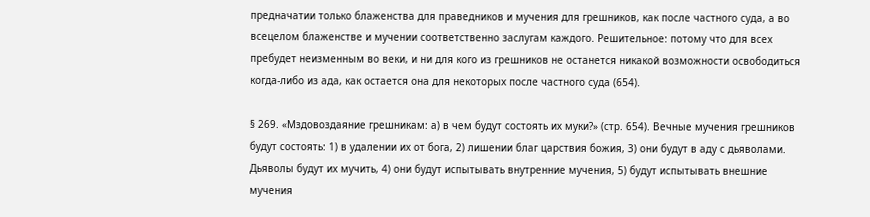предначатии только блаженства для праведников и мучения для грешников, как после частного суда, а во всецелом блаженстве и мучении соответственно заслугам каждого. Решительное: потому что для всех пребудет неизменным во веки, и ни для кого из грешников не останется никакой возможности освободиться когда-либо из ада, как остается она для некоторых после частного суда (654).

§ 269. «Мздовоздаяние грешникам: а) в чем будут состоять их муки?» (стр. 654). Вечные мучения грешников будут состоять: 1) в удалении их от бога, 2) лишении благ царствия божия, 3) они будут в аду с дьяволами. Дьяволы будут их мучить, 4) они будут испытывать внутренние мучения, 5) будут испытывать внешние мучения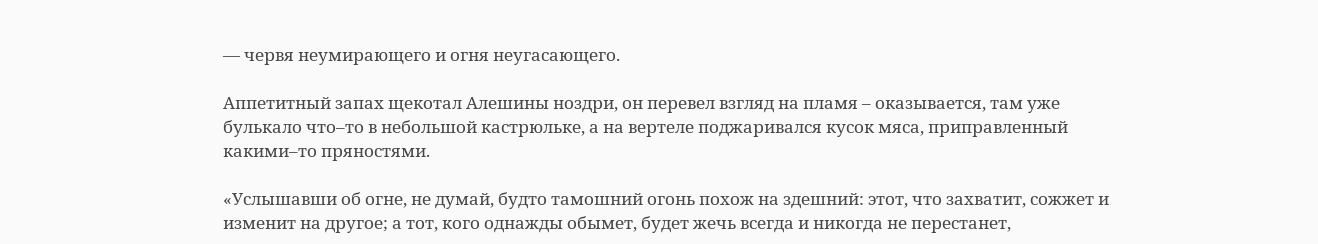— червя неумирающего и огня неугасающего.

Аппетитный запах щекотал Алешины ноздри, он перевел взгляд на пламя – оказывается, там уже булькало что–то в небольшой кастрюльке, а на вертеле поджаривался кусок мяса, приправленный какими–то пряностями.

«Услышавши об огне, не думай, будто тамошний огонь похож на здешний: этот, что захватит, сожжет и изменит на другое; а тот, кого однажды обымет, будет жечь всегда и никогда не перестанет,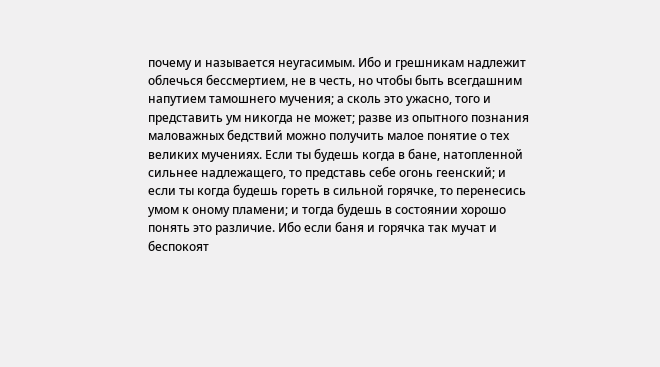почему и называется неугасимым. Ибо и грешникам надлежит облечься бессмертием, не в честь, но чтобы быть всегдашним напутием тамошнего мучения; а сколь это ужасно, того и представить ум никогда не может; разве из опытного познания маловажных бедствий можно получить малое понятие о тех великих мучениях. Если ты будешь когда в бане, натопленной сильнее надлежащего, то представь себе огонь геенский; и если ты когда будешь гореть в сильной горячке, то перенесись умом к оному пламени; и тогда будешь в состоянии хорошо понять это различие. Ибо если баня и горячка так мучат и беспокоят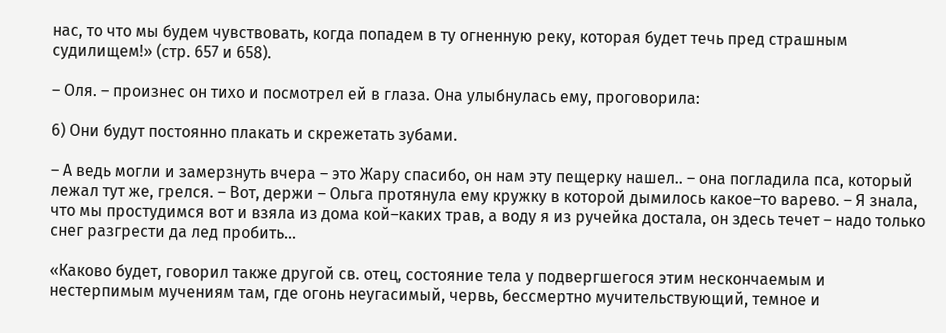нас, то что мы будем чувствовать, когда попадем в ту огненную реку, которая будет течь пред страшным судилищем!» (стр. 657 и 658).

– Оля. – произнес он тихо и посмотрел ей в глаза. Она улыбнулась ему, проговорила:

6) Они будут постоянно плакать и скрежетать зубами.

– А ведь могли и замерзнуть вчера – это Жару спасибо, он нам эту пещерку нашел.. – она погладила пса, который лежал тут же, грелся. – Вот, держи – Ольга протянула ему кружку в которой дымилось какое–то варево. – Я знала, что мы простудимся вот и взяла из дома кой–каких трав, а воду я из ручейка достала, он здесь течет – надо только снег разгрести да лед пробить…

«Каково будет, говорил также другой св. отец, состояние тела у подвергшегося этим нескончаемым и нестерпимым мучениям там, где огонь неугасимый, червь, бессмертно мучительствующий, темное и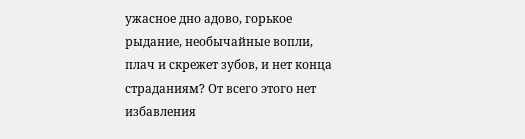ужасное дно адово, горькое рыдание, необычайные вопли, плач и скрежет зубов, и нет конца страданиям? От всего этого нет избавления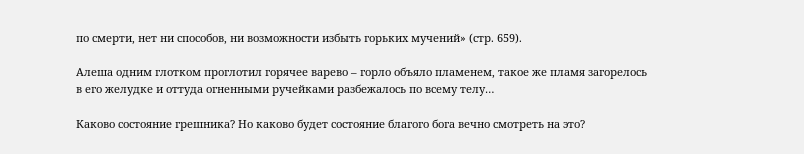по смерти, нет ни способов, ни возможности избыть горьких мучений» (стр. 659).

Алеша одним глотком проглотил горячее варево – горло объяло пламенем, такое же пламя загорелось в его желудке и оттуда огненными ручейками разбежалось по всему телу…

Каково состояние грешника? Но каково будет состояние благого бога вечно смотреть на это?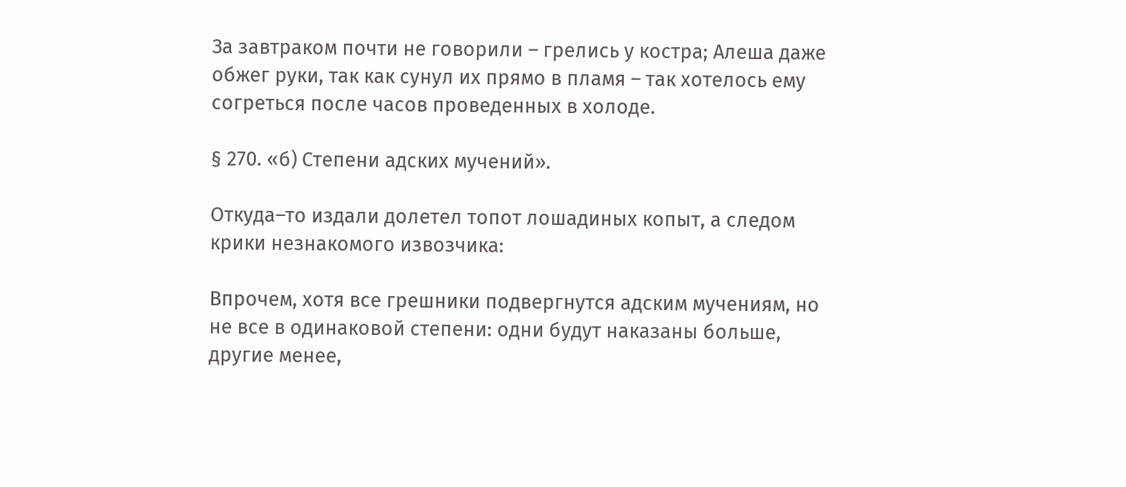За завтраком почти не говорили – грелись у костра; Алеша даже обжег руки, так как сунул их прямо в пламя – так хотелось ему согреться после часов проведенных в холоде.

§ 270. «б) Степени адских мучений».

Откуда–то издали долетел топот лошадиных копыт, а следом крики незнакомого извозчика:

Впрочем, хотя все грешники подвергнутся адским мучениям, но не все в одинаковой степени: одни будут наказаны больше, другие менее,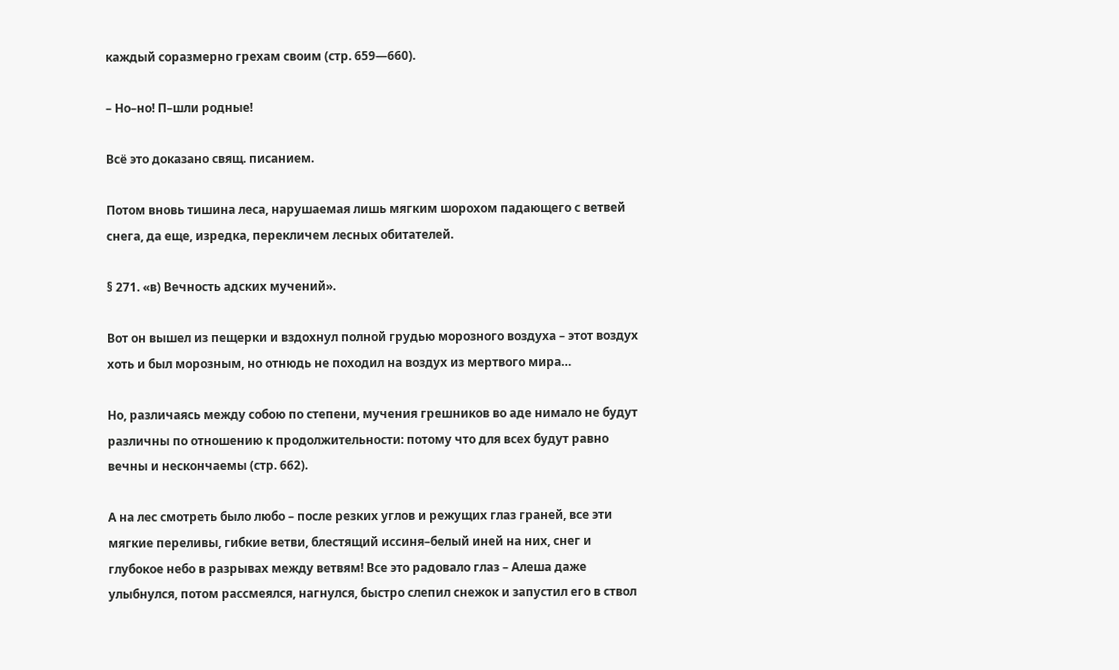каждый соразмерно грехам своим (стр. 659—660).

– Но–но! П–шли родные!

Всё это доказано свящ. писанием.

Потом вновь тишина леса, нарушаемая лишь мягким шорохом падающего с ветвей снега, да еще, изредка, перекличем лесных обитателей.

§ 271. «в) Вечность адских мучений».

Вот он вышел из пещерки и вздохнул полной грудью морозного воздуха – этот воздух хоть и был морозным, но отнюдь не походил на воздух из мертвого мира…

Но, различаясь между собою по степени, мучения грешников во аде нимало не будут различны по отношению к продолжительности: потому что для всех будут равно вечны и нескончаемы (стр. 662).

А на лес смотреть было любо – после резких углов и режущих глаз граней, все эти мягкие переливы, гибкие ветви, блестящий иссиня–белый иней на них, снег и глубокое небо в разрывах между ветвям! Все это радовало глаз – Алеша даже улыбнулся, потом рассмеялся, нагнулся, быстро слепил снежок и запустил его в ствол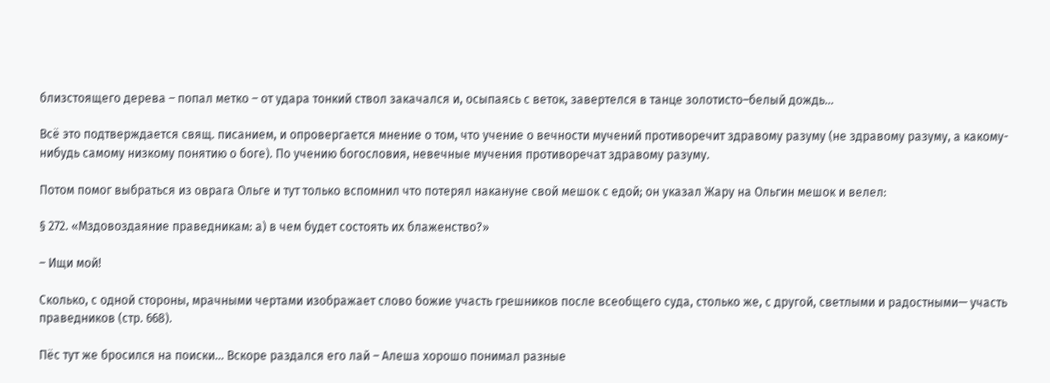близстоящего дерева – попал метко – от удара тонкий ствол закачался и, осыпаясь с веток, завертелся в танце золотисто–белый дождь…

Всё это подтверждается свящ. писанием, и опровергается мнение о том, что учение о вечности мучений противоречит здравому разуму (не здравому разуму, а какому-нибудь самому низкому понятию о боге). По учению богословия, невечные мучения противоречат здравому разуму.

Потом помог выбраться из оврага Ольге и тут только вспомнил что потерял накануне свой мешок с едой; он указал Жару на Ольгин мешок и велел:

§ 272. «Мздовоздаяние праведникам: а) в чем будет состоять их блаженство?»

– Ищи мой!

Сколько, с одной стороны, мрачными чертами изображает слово божие участь грешников после всеобщего суда, столько же, с другой, светлыми и радостными— участь праведников (стр. 668).

Пёс тут же бросился на поиски… Вскоре раздался его лай – Алеша хорошо понимал разные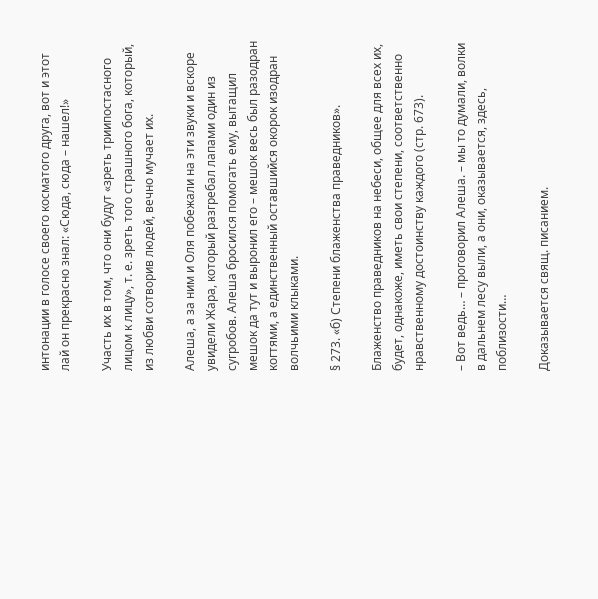интонации в голосе своего косматого друга, вот и этот лай он прекрасно знал: «Сюда, сюда – нашел!»

Участь их в том, что они будут «зреть триипостасного лицом к лицу», т. е. зреть того страшного бога, который, из любви сотворив людей, вечно мучает их.

Алеша, а за ним и Оля побежали на эти звуки и вскоре увидели Жара, который разгребал лапами один из сугробов. Алеша бросился помогать ему, вытащил мешок да тут и выронил его – мешок весь был разодран когтями, а единственный оставшийся окорок изодран волчьими клыками.

§ 273. «б) Степени блаженства праведников».

Блаженство праведников на небеси, общее для всех их, будет, однакоже, иметь свои степени, соответственно нравственному достоинству каждого (стр. 673).

– Вот ведь… – проговорил Алеша. – мы то думали, волки в дальнем лесу выли, а они, оказывается, здесь, поблизости…

Доказывается свящ. писанием.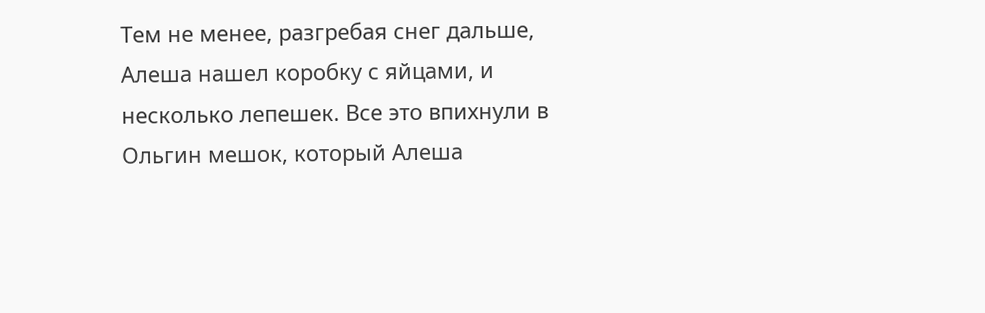Тем не менее, разгребая снег дальше, Алеша нашел коробку с яйцами, и несколько лепешек. Все это впихнули в Ольгин мешок, который Алеша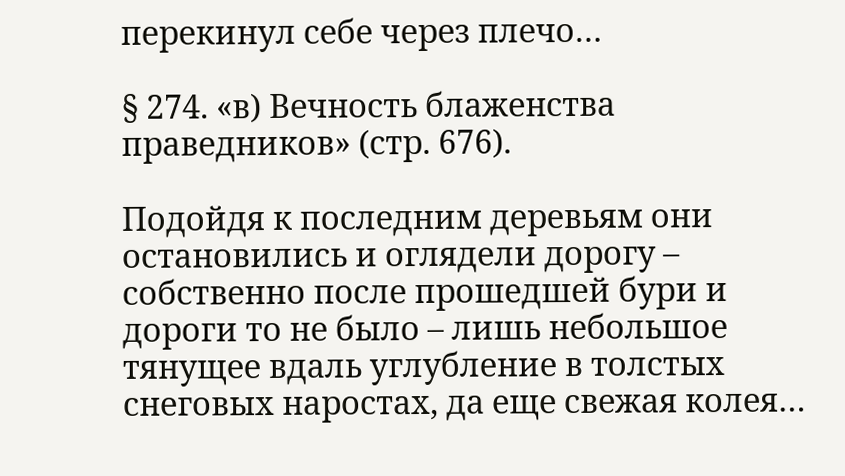перекинул себе через плечо…

§ 274. «в) Вечность блаженства праведников» (стр. 676).

Подойдя к последним деревьям они остановились и оглядели дорогу – собственно после прошедшей бури и дороги то не было – лишь небольшое тянущее вдаль углубление в толстых снеговых наростах, да еще свежая колея…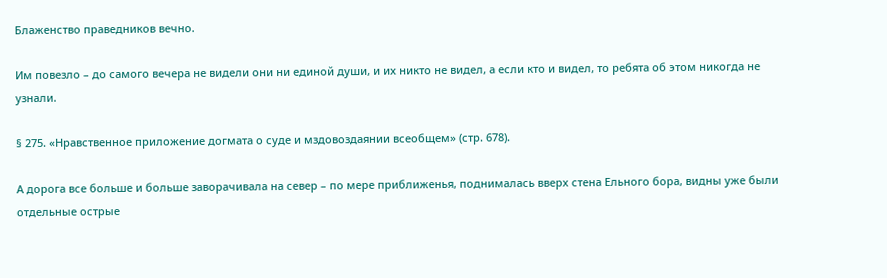Блаженство праведников вечно.

Им повезло – до самого вечера не видели они ни единой души, и их никто не видел, а если кто и видел, то ребята об этом никогда не узнали.

§ 275. «Нравственное приложение догмата о суде и мздовоздаянии всеобщем» (стр. 678).

А дорога все больше и больше заворачивала на север – по мере приближенья, поднималась вверх стена Ельного бора, видны уже были отдельные острые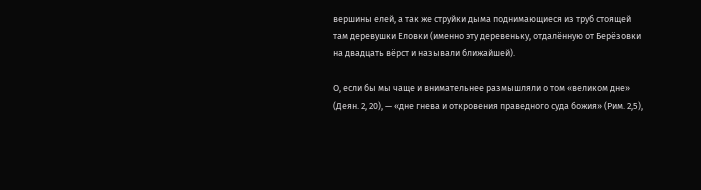вершины елей, а так же струйки дыма поднимающиеся из труб стоящей там деревушки Еловки (именно эту деревеньку, отдалённую от Берёзовки на двадцать вёрст и называли ближайшей).

О, если бы мы чаще и внимательнее размышляли о том «великом дне» (Деян. 2, 20), — «дне гнева и откровения праведного суда божия» (Рим. 2,5),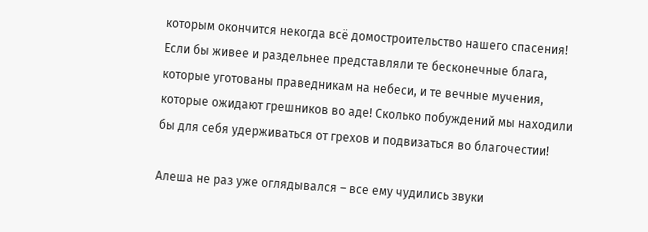которым окончится некогда всё домостроительство нашего спасения! Если бы живее и раздельнее представляли те бесконечные блага, которые уготованы праведникам на небеси, и те вечные мучения, которые ожидают грешников во аде! Сколько побуждений мы находили бы для себя удерживаться от грехов и подвизаться во благочестии!

Алеша не раз уже оглядывался – все ему чудились звуки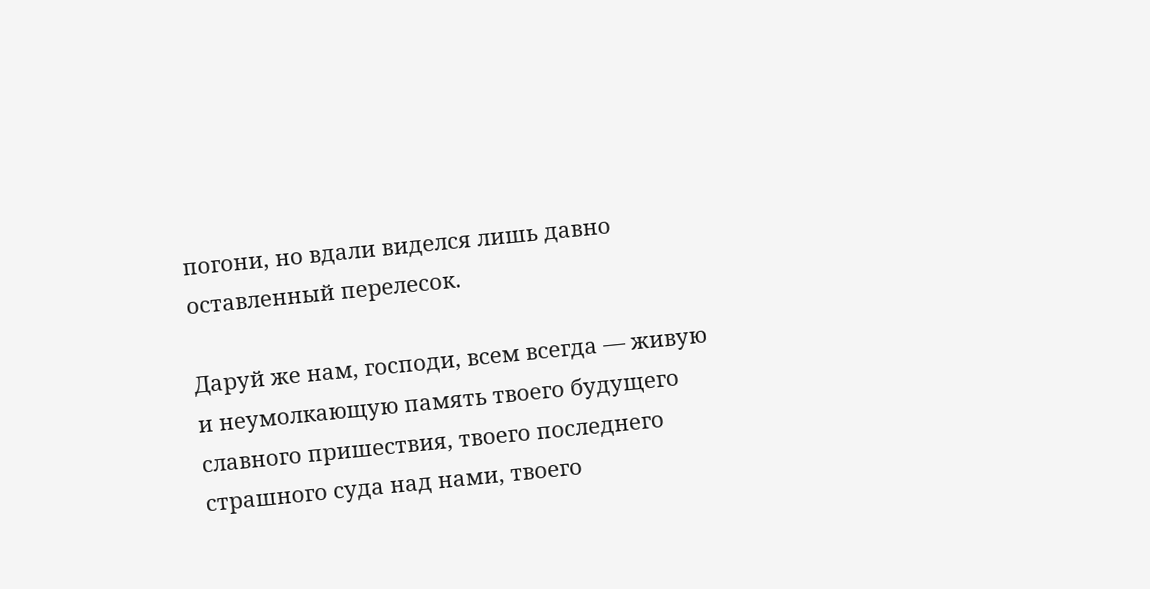погони, но вдали виделся лишь давно оставленный перелесок.

Даруй же нам, господи, всем всегда — живую и неумолкающую память твоего будущего славного пришествия, твоего последнего страшного суда над нами, твоего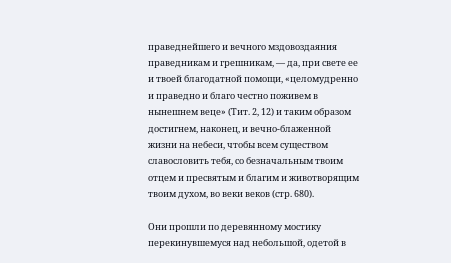праведнейшего и вечного мздовоздаяния праведникам и грешникам, — да, при свете ее и твоей благодатной помощи, «целомудренно и праведно и благо честно поживем в нынешнем веце» (Тит. 2, 12) и таким образом достигнем, наконец, и вечно-блаженной жизни на небеси, чтобы всем существом славословить тебя, со безначальным твоим отцем и пресвятым и благим и животворящим твоим духом, во веки веков (стр. 680).

Они прошли по деревянному мостику перекинувшемуся над небольшой, одетой в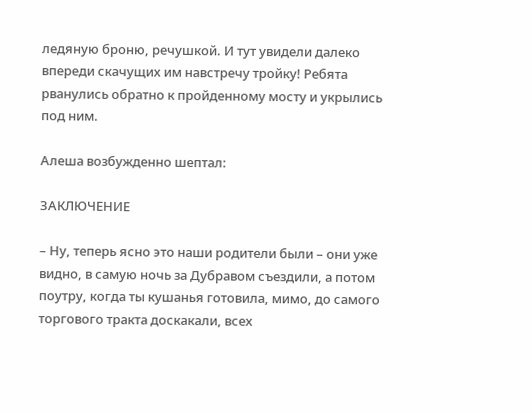ледяную броню, речушкой. И тут увидели далеко впереди скачущих им навстречу тройку! Ребята рванулись обратно к пройденному мосту и укрылись под ним.

Алеша возбужденно шептал:

ЗАКЛЮЧЕНИЕ

– Ну, теперь ясно это наши родители были – они уже видно, в самую ночь за Дубравом съездили, а потом поутру, когда ты кушанья готовила, мимо, до самого торгового тракта доскакали, всех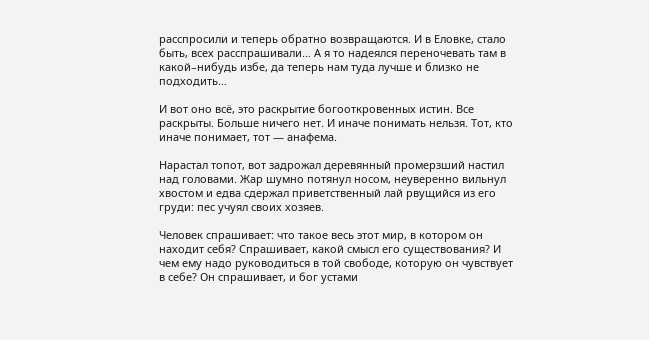расспросили и теперь обратно возвращаются. И в Еловке, стало быть, всех расспрашивали… А я то надеялся переночевать там в какой–нибудь избе, да теперь нам туда лучше и близко не подходить…

И вот оно всё, это раскрытие богооткровенных истин. Все раскрыты. Больше ничего нет. И иначе понимать нельзя. Тот, кто иначе понимает, тот — анафема.

Нарастал топот, вот задрожал деревянный промерзший настил над головами. Жар шумно потянул носом, неуверенно вильнул хвостом и едва сдержал приветственный лай рвущийся из его груди: пес учуял своих хозяев.

Человек спрашивает: что такое весь этот мир, в котором он находит себя? Спрашивает, какой смысл его существования? И чем ему надо руководиться в той свободе, которую он чувствует в себе? Он спрашивает, и бог устами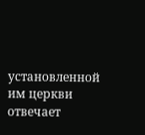установленной им церкви отвечает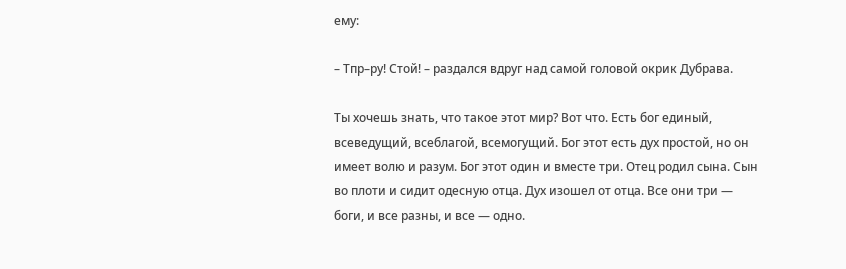ему:

– Тпр–ру! Стой! – раздался вдруг над самой головой окрик Дубрава.

Ты хочешь знать, что такое этот мир? Вот что. Есть бог единый, всеведущий, всеблагой, всемогущий. Бог этот есть дух простой, но он имеет волю и разум. Бог этот один и вместе три. Отец родил сына. Сын во плоти и сидит одесную отца. Дух изошел от отца. Все они три — боги, и все разны, и все — одно.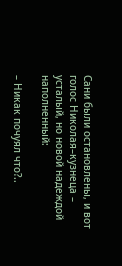Сани были остановлены, и вот голос Николая–кузнеца – усталый, но новой надеждой наполненный:

– Никак почуял что?..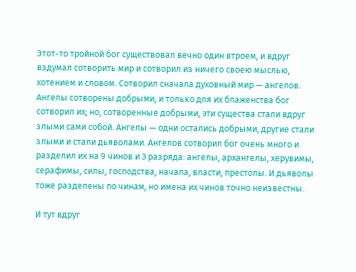Этот-то тройной бог существовал вечно один втроем, и вдруг вздумал сотворить мир и сотворил из ничего своею мыслью, хотением и словом. Сотворил сначала духовный мир — ангелов. Ангелы сотворены добрыми, и только для их блаженства бог сотворил их; но, сотворенные добрыми, эти существа стали вдруг злыми сами собой. Ангелы — одни остались добрыми, другие стали злыми и стали дьяволами. Ангелов сотворил бог очень много и разделил их на 9 чинов и 3 разряда: ангелы, архангелы, херувимы, серафимы, силы, господства, начала, власти, престолы. И дьяволы тоже разделены по чинам, но имена их чинов точно неизвестны.

И тут вдруг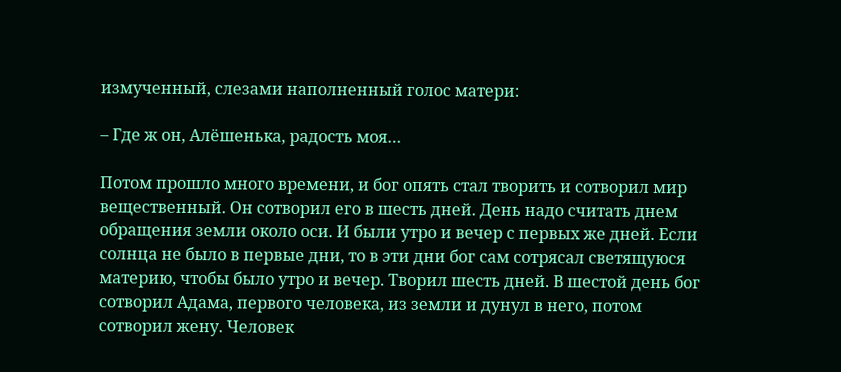измученный, слезами наполненный голос матери:

– Где ж он, Алёшенька, радость моя…

Потом прошло много времени, и бог опять стал творить и сотворил мир вещественный. Он сотворил его в шесть дней. День надо считать днем обращения земли около оси. И были утро и вечер с первых же дней. Если солнца не было в первые дни, то в эти дни бог сам сотрясал светящуюся материю, чтобы было утро и вечер. Творил шесть дней. В шестой день бог сотворил Адама, первого человека, из земли и дунул в него, потом сотворил жену. Человек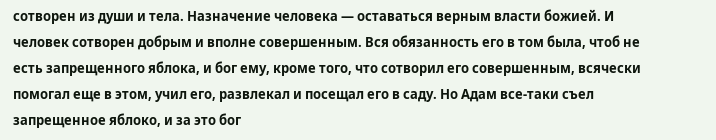сотворен из души и тела. Назначение человека — оставаться верным власти божией. И человек сотворен добрым и вполне совершенным. Вся обязанность его в том была, чтоб не есть запрещенного яблока, и бог ему, кроме того, что сотворил его совершенным, всячески помогал еще в этом, учил его, развлекал и посещал его в саду. Но Адам все-таки съел запрещенное яблоко, и за это бог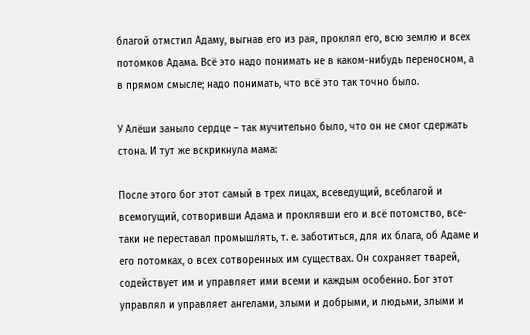благой отмстил Адаму, выгнав его из рая, проклял его, всю землю и всех потомков Адама. Всё это надо понимать не в каком-нибудь переносном, а в прямом смысле; надо понимать, что всё это так точно было.

У Алёши заныло сердце – так мучительно было, что он не смог сдержать стона. И тут же вскрикнула мама:

После этого бог этот самый в трех лицах, всеведущий, всеблагой и всемогущий, сотворивши Адама и проклявши его и всё потомство, все-таки не переставал промышлять, т. е. заботиться, для их блага, об Адаме и его потомках, о всех сотворенных им существах. Он сохраняет тварей, содействует им и управляет ими всеми и каждым особенно. Бог этот управлял и управляет ангелами, злыми и добрыми, и людьми, злыми и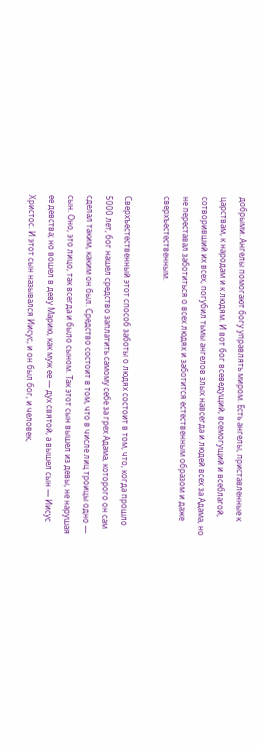добрыми. Ангелы помогают богу управлять миром. Есть ангелы, приставленные к царствам, к народам и к людям. И вот бог всеведущий, всемогущий и всеблагой, сотворивший их всех, погубил тьмы ангелов злых навсегда и людей всех за Адама, но не переставал заботиться о всех людях и заботится естественным образом и даже сверхъестественным.

Сверхъестественный этот способ заботы о людях состоит в том, что, когда прошло 5000 лет, бог нашел средство заплатить самому себе за грех Адама, которого он сам сделал таким, каким он был. Средство состоит в том, что в числе лиц троицы одно — сын. Оно, это лицо, так всегда и было сыном. Так этот сын вышел из девы, не нарушая ее девства; но вошел в деву Марию, как муж ее — дух святой, а вышел сын — Иисус Христос. И этот сын назывался Иисус, и он был бог, и человек,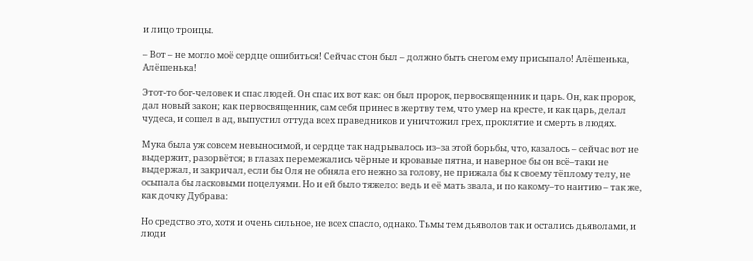и лицо троицы.

– Вот – не могло моё сердце ошибиться! Сейчас стон был – должно быть снегом ему присыпало! Алёшенька, Алёшенька!

Этот-то бог-человек и спас людей. Он спас их вот как: он был пророк, первосвященник и царь. Он, как пророк, дал новый закон; как первосвященник, сам себя принес в жертву тем, что умер на кресте, и как царь, делал чудеса, и сошел в ад, выпустил оттуда всех праведников и уничтожил грех, проклятие и смерть в людях.

Мука была уж совсем невыносимой, и сердце так надрывалось из–за этой борьбы, что, казалось – сейчас вот не выдержит, разорвётся; в глазах перемежались чёрные и кровавые пятна, и наверное бы он всё–таки не выдержал, и закричал, если бы Оля не обняла его нежно за голову, не прижала бы к своему тёплому телу, не осыпала бы ласковыми поцелуями. Но и ей было тяжело: ведь и её мать звала, и по какому–то наитию – так же, как дочку Дубрава:

Но средство это, хотя и очень сильное, не всех спасло, однако. Тьмы тем дьяволов так и остались дьяволами, и люди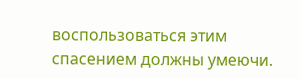воспользоваться этим спасением должны умеючи.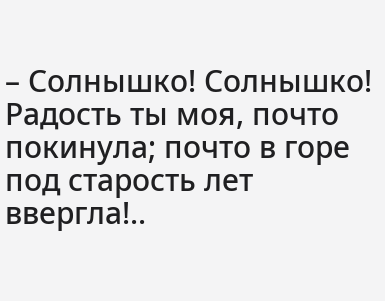– Солнышко! Солнышко! Радость ты моя, почто покинула; почто в горе под старость лет ввергла!..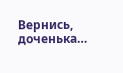Вернись, доченька…